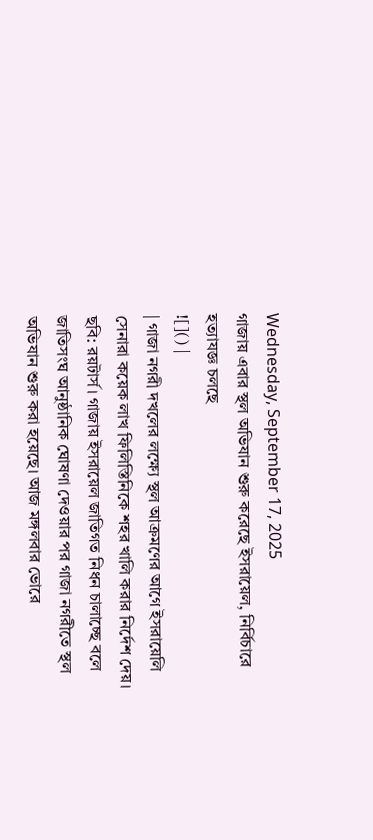Wednesday, September 17, 2025
গাজায় এবার স্থল অভিযান শুরু করেছে ইসরায়েল, নির্বিচারে হত্যাযজ্ঞ চলছে
![]() |
| গাজা নগরী দখলের লক্ষ্যে স্থল আক্রমণের আগে ইসরায়েলি সেনারা কয়েক লাখ ফিলিস্তিনিকে শহর খালি করার নির্দেশ দেয়। ছবি: রয়টার্স। গাজায় ইসরায়েল জাতিগত নিধন চালাচ্ছে বলে জাতিসংঘ আনুষ্ঠানিক ঘোষণা দেওয়ার পর গাজা নগরীতে স্থল অভিযান শুরু করা হয়েছে। আজ মঙ্গলবার ভোরে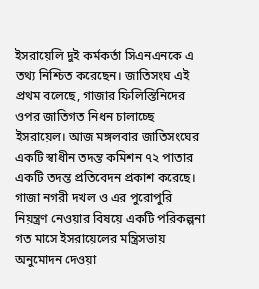ইসরায়েলি দুই কর্মকর্তা সিএনএনকে এ তথ্য নিশ্চিত করেছেন। জাতিসংঘ এই প্রথম বলেছে, গাজার ফিলিস্তিনিদের ওপর জাতিগত নিধন চালাচ্ছে ইসরায়েল। আজ মঙ্গলবার জাতিসংঘের একটি স্বাধীন তদন্ত কমিশন ৭২ পাতার একটি তদন্ত প্রতিবেদন প্রকাশ করেছে। গাজা নগরী দখল ও এর পুরোপুরি নিয়ন্ত্রণ নেওয়ার বিষয়ে একটি পরিকল্পনা গত মাসে ইসরায়েলের মন্ত্রিসভায় অনুমোদন দেওয়া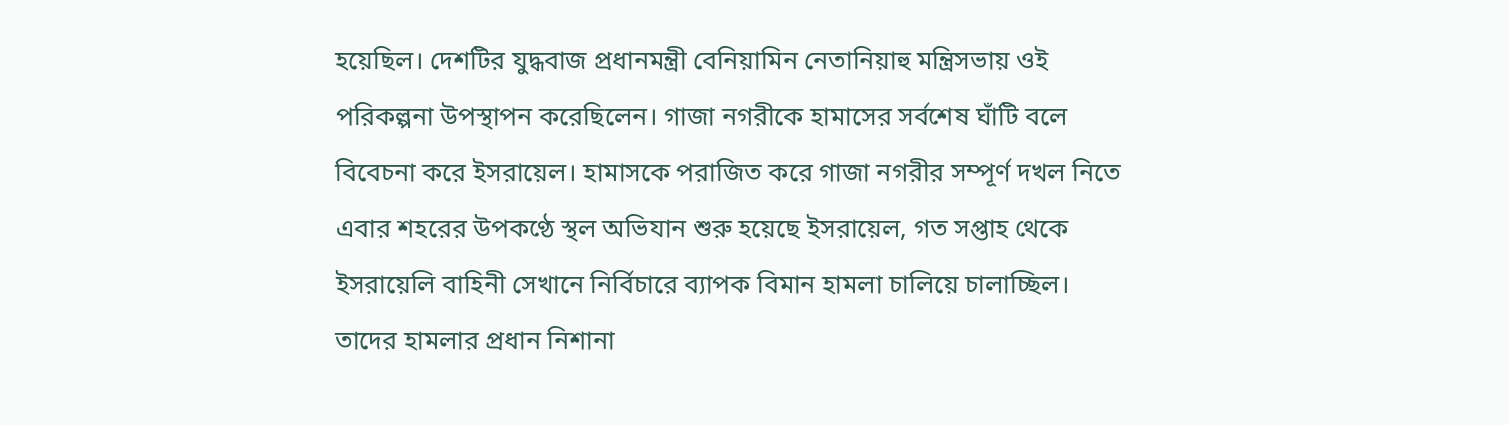হয়েছিল। দেশটির যুদ্ধবাজ প্রধানমন্ত্রী বেনিয়ামিন নেতানিয়াহু মন্ত্রিসভায় ওই পরিকল্পনা উপস্থাপন করেছিলেন। গাজা নগরীকে হামাসের সর্বশেষ ঘাঁটি বলে বিবেচনা করে ইসরায়েল। হামাসকে পরাজিত করে গাজা নগরীর সম্পূর্ণ দখল নিতে এবার শহরের উপকণ্ঠে স্থল অভিযান শুরু হয়েছে ইসরায়েল, গত সপ্তাহ থেকে ইসরায়েলি বাহিনী সেখানে নির্বিচারে ব্যাপক বিমান হামলা চালিয়ে চালাচ্ছিল। তাদের হামলার প্রধান নিশানা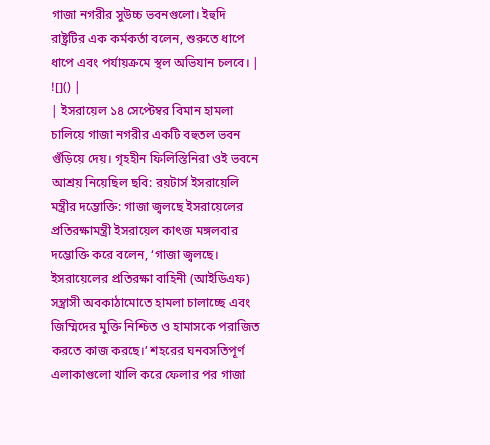গাজা নগরীর সুউচ্চ ভবনগুলো। ইহুদি রাষ্ট্রটির এক কর্মকর্তা বলেন, শুরুতে ধাপে ধাপে এবং পর্যায়ক্রমে স্থল অভিযান চলবে। |
![]() |
| ইসরায়েল ১৪ সেপ্টেম্বর বিমান হামলা চালিয়ে গাজা নগরীর একটি বহুতল ভবন গুঁড়িয়ে দেয়। গৃহহীন ফিলিস্তিনিরা ওই ভবনে আশ্রয় নিয়েছিল ছবি: রয়টার্স ইসরায়েলি মন্ত্রীর দম্ভোক্তি: গাজা জ্বলছে ইসরায়েলের প্রতিরক্ষামন্ত্রী ইসরায়েল কাৎজ মঙ্গলবার দম্ভোক্তি করে বলেন, ‘গাজা জ্বলছে। ইসরায়েলের প্রতিরক্ষা বাহিনী (আইডিএফ) সন্ত্রাসী অবকাঠামোতে হামলা চালাচ্ছে এবং জিম্মিদের মুক্তি নিশ্চিত ও হামাসকে পরাজিত করতে কাজ করছে।’ শহরের ঘনবসতিপূর্ণ এলাকাগুলো খালি করে ফেলার পর গাজা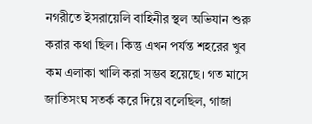নগরীতে ইসরায়েলি বাহিনীর স্থল অভিযান শুরু করার কথা ছিল। কিন্তু এখন পর্যন্ত শহরের খুব কম এলাকা খালি করা সম্ভব হয়েছে। গত মাসে জাতিসংঘ সতর্ক করে দিয়ে বলেছিল, গাজা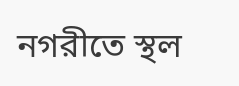নগরীতে স্থল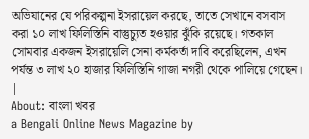অভিযানের যে পরিকল্পনা ইসরায়েল করছে, তাতে সেখানে বসবাস করা ১০ লাখ ফিলিস্তিনি বাস্তুচ্যুত হওয়ার ঝুঁকি রয়েছে। গতকাল সোমবার একজন ইসরায়েলি সেনা কর্মকর্তা দাবি করেছিলেন, এখন পর্যন্ত ৩ লাখ ২০ হাজার ফিলিস্তিনি গাজা নগরী থেকে পালিয়ে গেছেন। |
About: বাংলা খবর
a Bengali Online News Magazine by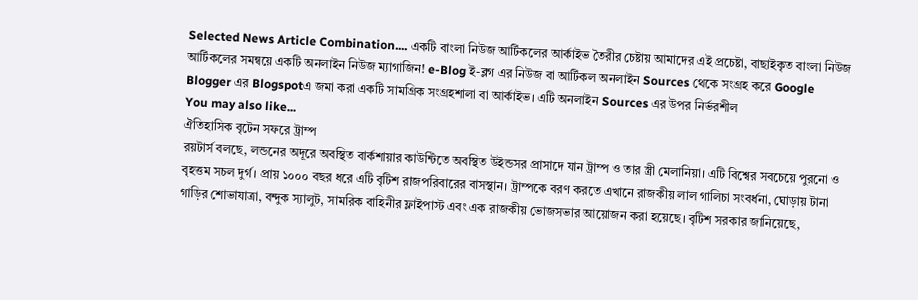Selected News Article Combination.... একটি বাংলা নিউজ আর্টিকলের আর্কাইভ তৈরীর চেষ্টায় আমাদের এই প্রচেষ্টা, বাছাইকৃত বাংলা নিউজ আর্টিকলের সমন্বয়ে একটি অনলাইন নিউজ ম্যাগাজিন! e-Blog ই-ব্লগ এর নিউজ বা আর্টিকল অনলাইন Sources থেকে সংগ্রহ করে Google Blogger এর Blogspotএ জমা করা একটি সামগ্রিক সংগ্রহশালা বা আর্কাইভ। এটি অনলাইন Sources এর উপর নির্ভরশীল
You may also like...
ঐতিহাসিক বৃটেন সফরে ট্রাম্প
রয়টার্স বলছে, লন্ডনের অদূরে অবস্থিত বার্কশায়ার কাউন্টিতে অবস্থিত উইন্ডসর প্রাসাদে যান ট্রাম্প ও তার স্ত্রী মেলানিয়া। এটি বিশ্বের সবচেয়ে পুরনো ও বৃহত্তম সচল দুর্গ। প্রায় ১০০০ বছর ধরে এটি বৃটিশ রাজপরিবারের বাসস্থান। ট্রাম্পকে বরণ করতে এখানে রাজকীয় লাল গালিচা সংবর্ধনা, ঘোড়ায় টানা গাড়ির শোভাযাত্রা, বন্দুক স্যালুট, সামরিক বাহিনীর ফ্লাইপাস্ট এবং এক রাজকীয় ভোজসভার আয়োজন করা হয়েছে। বৃটিশ সরকার জানিয়েছে,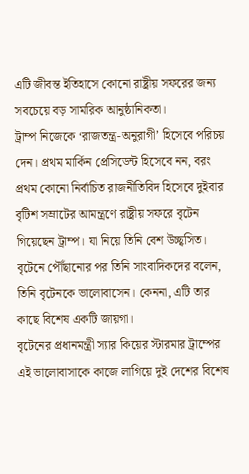এটি জীবন্ত ইতিহাসে কোনো রাষ্ট্রীয় সফরের জন্য সবচেয়ে বড় সামরিক আনুষ্ঠানিকতা।
ট্রাম্প নিজেকে ‘রাজতন্ত্র-অনুরাগী’ হিসেবে পরিচয় দেন। প্রথম মার্কিন প্রেসিডেন্ট হিসেবে নন, বরং প্রথম কোনো নির্বাচিত রাজনীতিবিদ হিসেবে দুইবার বৃটিশ সম্রাটের আমন্ত্রণে রাষ্ট্রীয় সফরে বৃটেন গিয়েছেন ট্রাম্প। যা নিয়ে তিনি বেশ উচ্ছ্বসিত। বৃটেনে পৌঁছানোর পর তিনি সাংবাদিকদের বলেন, তিনি বৃটেনকে ভালোবাসেন। কেননা, এটি তার কাছে বিশেষ একটি জায়গা।
বৃটেনের প্রধানমন্ত্রী স্যার কিয়ের স্টারমার ট্রাম্পের এই ভালোবাসাকে কাজে লাগিয়ে দুই দেশের বিশেষ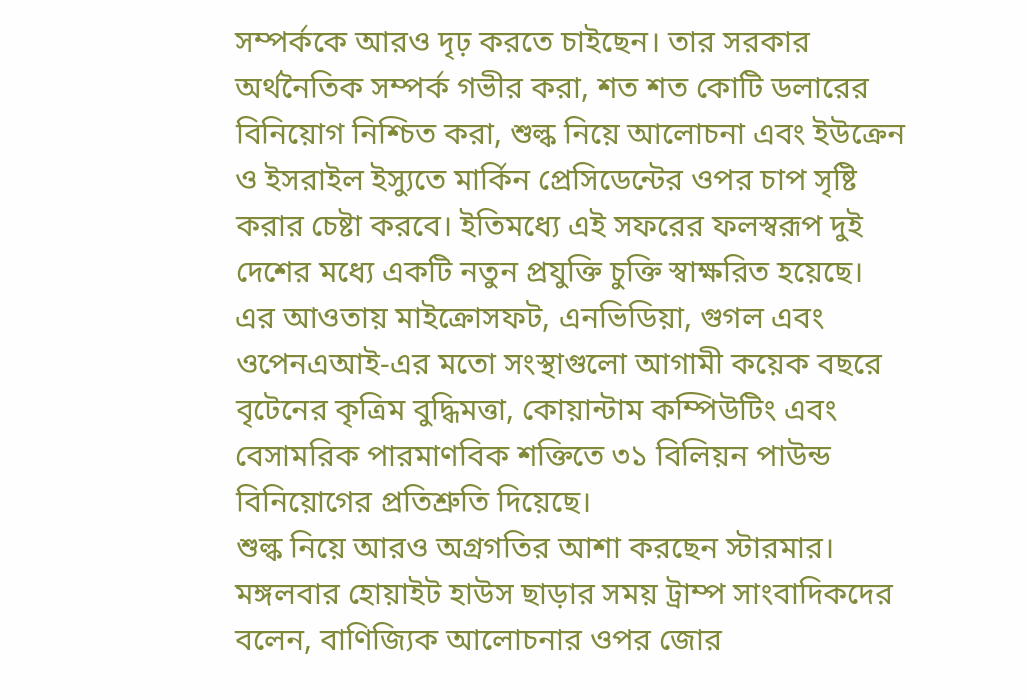সম্পর্ককে আরও দৃঢ় করতে চাইছেন। তার সরকার অর্থনৈতিক সম্পর্ক গভীর করা, শত শত কোটি ডলারের বিনিয়োগ নিশ্চিত করা, শুল্ক নিয়ে আলোচনা এবং ইউক্রেন ও ইসরাইল ইস্যুতে মার্কিন প্রেসিডেন্টের ওপর চাপ সৃষ্টি করার চেষ্টা করবে। ইতিমধ্যে এই সফরের ফলস্বরূপ দুই দেশের মধ্যে একটি নতুন প্রযুক্তি চুক্তি স্বাক্ষরিত হয়েছে। এর আওতায় মাইক্রোসফট, এনভিডিয়া, গুগল এবং ওপেনএআই-এর মতো সংস্থাগুলো আগামী কয়েক বছরে বৃটেনের কৃত্রিম বুদ্ধিমত্তা, কোয়ান্টাম কম্পিউটিং এবং বেসামরিক পারমাণবিক শক্তিতে ৩১ বিলিয়ন পাউন্ড বিনিয়োগের প্রতিশ্রুতি দিয়েছে।
শুল্ক নিয়ে আরও অগ্রগতির আশা করছেন স্টারমার। মঙ্গলবার হোয়াইট হাউস ছাড়ার সময় ট্রাম্প সাংবাদিকদের বলেন, বাণিজ্যিক আলোচনার ওপর জোর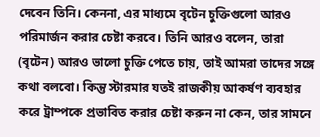দেবেন তিনি। কেননা, এর মাধ্যমে বৃটেন চুক্তিগুলো আরও পরিমার্জন করার চেষ্টা করবে। তিনি আরও বলেন, তারা (বৃটেন) আরও ভালো চুক্তি পেতে চায়, তাই আমরা তাদের সঙ্গে কথা বলবো। কিন্তু স্টারমার যতই রাজকীয় আকর্ষণ ব্যবহার করে ট্রাম্পকে প্রভাবিত করার চেষ্টা করুন না কেন, তার সামনে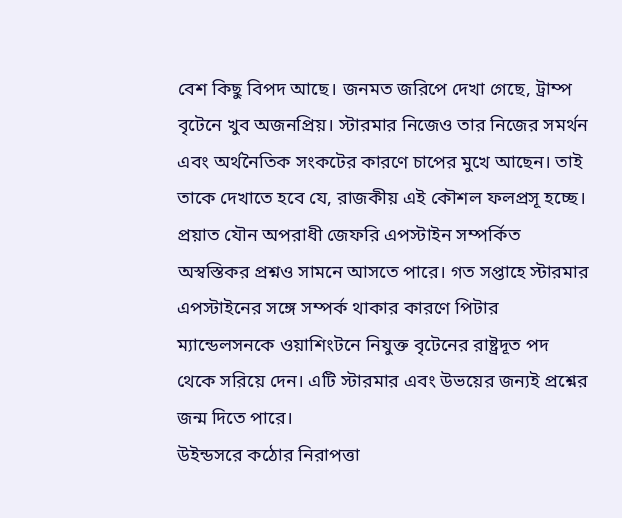বেশ কিছু বিপদ আছে। জনমত জরিপে দেখা গেছে, ট্রাম্প বৃটেনে খুব অজনপ্রিয়। স্টারমার নিজেও তার নিজের সমর্থন এবং অর্থনৈতিক সংকটের কারণে চাপের মুখে আছেন। তাই তাকে দেখাতে হবে যে, রাজকীয় এই কৌশল ফলপ্রসূ হচ্ছে।
প্রয়াত যৌন অপরাধী জেফরি এপস্টাইন সম্পর্কিত অস্বস্তিকর প্রশ্নও সামনে আসতে পারে। গত সপ্তাহে স্টারমার এপস্টাইনের সঙ্গে সম্পর্ক থাকার কারণে পিটার ম্যান্ডেলসনকে ওয়াশিংটনে নিযুক্ত বৃটেনের রাষ্ট্রদূত পদ থেকে সরিয়ে দেন। এটি স্টারমার এবং উভয়ের জন্যই প্রশ্নের জন্ম দিতে পারে।
উইন্ডসরে কঠোর নিরাপত্তা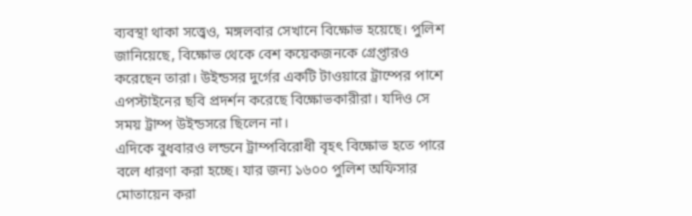ব্যবস্থা থাকা সত্ত্বেও, মঙ্গলবার সেখানে বিক্ষোভ হয়েছে। পুলিশ জানিয়েছে, বিক্ষোভ থেকে বেশ কয়েকজনকে গ্রেপ্তারও করেছেন তারা। উইন্ডসর দুর্গের একটি টাওয়ারে ট্রাম্পের পাশে এপস্টাইনের ছবি প্রদর্শন করেছে বিক্ষোভকারীরা। যদিও সে সময় ট্রাম্প উইন্ডসরে ছিলেন না।
এদিকে বুধবারও লন্ডনে ট্রাম্পবিরোধী বৃহৎ বিক্ষোভ হতে পারে বলে ধারণা করা হচ্ছে। যার জন্য ১৬০০ পুলিশ অফিসার মোতায়েন করা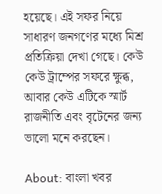হয়েছে। এই সফর নিয়ে সাধারণ জনগণের মধ্যে মিশ্র প্রতিক্রিয়া দেখা গেছে। কেউ কেউ ট্রাম্পের সফরে ক্ষুব্ধ, আবার কেউ এটিকে স্মার্ট রাজনীতি এবং বৃটেনের জন্য ভালো মনে করছেন।

About: বাংলা খবর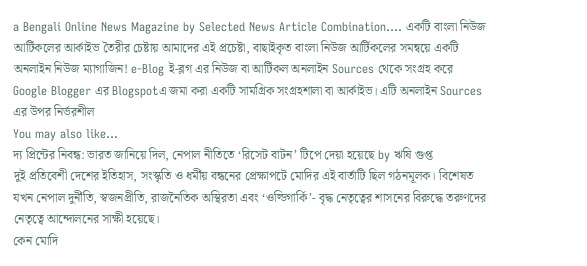a Bengali Online News Magazine by Selected News Article Combination.... একটি বাংলা নিউজ আর্টিকলের আর্কাইভ তৈরীর চেষ্টায় আমাদের এই প্রচেষ্টা, বাছাইকৃত বাংলা নিউজ আর্টিকলের সমন্বয়ে একটি অনলাইন নিউজ ম্যাগাজিন! e-Blog ই-ব্লগ এর নিউজ বা আর্টিকল অনলাইন Sources থেকে সংগ্রহ করে Google Blogger এর Blogspotএ জমা করা একটি সামগ্রিক সংগ্রহশালা বা আর্কাইভ। এটি অনলাইন Sources এর উপর নির্ভরশীল
You may also like...
দ্য প্রিন্টের নিবন্ধ: ভারত জানিয়ে দিল, নেপাল নীতিতে ‘রিসেট বাটন’ টিপে দেয়া হয়েছে by ঋষি গুপ্ত
দুই প্রতিবেশী দেশের ইতিহাস, সংস্কৃতি ও ধর্মীয় বন্ধনের প্রেক্ষাপটে মোদির এই বার্তাটি ছিল গঠনমূলক। বিশেষত যখন নেপাল দুর্নীতি, স্বজনপ্রীতি, রাজনৈতিক অস্থিরতা এবং ‘ওল্ডিগার্কি’- বৃদ্ধ নেতৃত্বের শাসনের বিরুদ্ধে তরুণদের নেতৃত্বে আন্দোলনের সাক্ষী হয়েছে।
কেন মোদি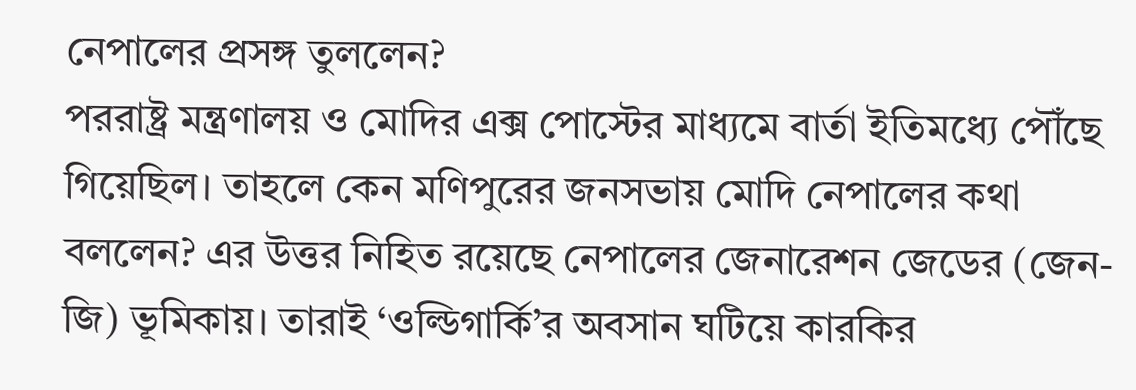নেপালের প্রসঙ্গ তুললেন?
পররাষ্ট্র মন্ত্রণালয় ও মোদির এক্স পোস্টের মাধ্যমে বার্তা ইতিমধ্যে পৌঁছে গিয়েছিল। তাহলে কেন মণিপুরের জনসভায় মোদি নেপালের কথা বললেন? এর উত্তর নিহিত রয়েছে নেপালের জেনারেশন জেডের (জেন-জি) ভূমিকায়। তারাই ‘ওল্ডিগার্কি’র অবসান ঘটিয়ে কারকির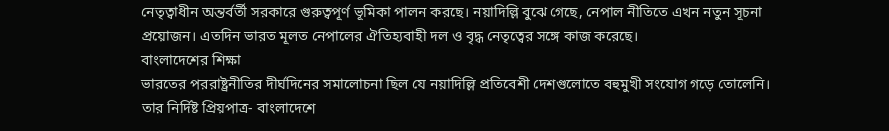নেতৃত্বাধীন অন্তর্বর্তী সরকারে গুরুত্বপূর্ণ ভূমিকা পালন করছে। নয়াদিল্লি বুঝে গেছে, নেপাল নীতিতে এখন নতুন সূচনা প্রয়োজন। এতদিন ভারত মূলত নেপালের ঐতিহ্যবাহী দল ও বৃদ্ধ নেতৃত্বের সঙ্গে কাজ করেছে।
বাংলাদেশের শিক্ষা
ভারতের পররাষ্ট্রনীতির দীর্ঘদিনের সমালোচনা ছিল যে নয়াদিল্লি প্রতিবেশী দেশগুলোতে বহুমুখী সংযোগ গড়ে তোলেনি। তার নির্দিষ্ট প্রিয়পাত্র- বাংলাদেশে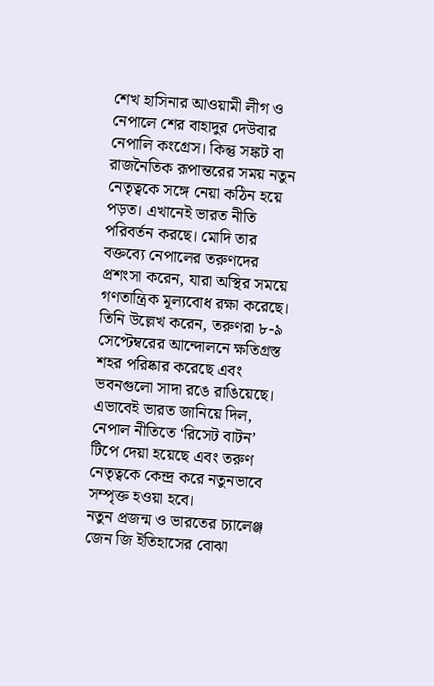শেখ হাসিনার আওয়ামী লীগ ও নেপালে শের বাহাদুর দেউবার নেপালি কংগ্রেস। কিন্তু সঙ্কট বা রাজনৈতিক রূপান্তরের সময় নতুন নেতৃত্বকে সঙ্গে নেয়া কঠিন হয়ে পড়ত। এখানেই ভারত নীতি পরিবর্তন করছে। মোদি তার বক্তব্যে নেপালের তরুণদের প্রশংসা করেন, যারা অস্থির সময়ে গণতান্ত্রিক মূল্যবোধ রক্ষা করেছে। তিনি উল্লেখ করেন, তরুণরা ৮-৯ সেপ্টেম্বরের আন্দোলনে ক্ষতিগ্রস্ত শহর পরিষ্কার করেছে এবং ভবনগুলো সাদা রঙে রাঙিয়েছে। এভাবেই ভারত জানিয়ে দিল, নেপাল নীতিতে ‘রিসেট বাটন’ টিপে দেয়া হয়েছে এবং তরুণ নেতৃত্বকে কেন্দ্র করে নতুনভাবে সম্পৃক্ত হওয়া হবে।
নতুন প্রজন্ম ও ভারতের চ্যালেঞ্জ
জেন জি ইতিহাসের বোঝা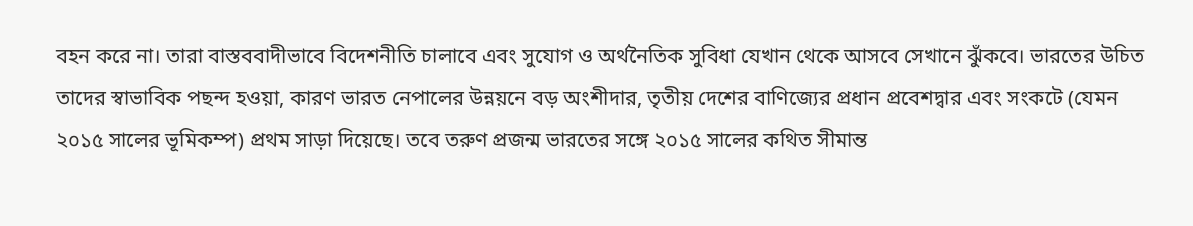বহন করে না। তারা বাস্তববাদীভাবে বিদেশনীতি চালাবে এবং সুযোগ ও অর্থনৈতিক সুবিধা যেখান থেকে আসবে সেখানে ঝুঁকবে। ভারতের উচিত তাদের স্বাভাবিক পছন্দ হওয়া, কারণ ভারত নেপালের উন্নয়নে বড় অংশীদার, তৃতীয় দেশের বাণিজ্যের প্রধান প্রবেশদ্বার এবং সংকটে (যেমন ২০১৫ সালের ভূমিকম্প) প্রথম সাড়া দিয়েছে। তবে তরুণ প্রজন্ম ভারতের সঙ্গে ২০১৫ সালের কথিত সীমান্ত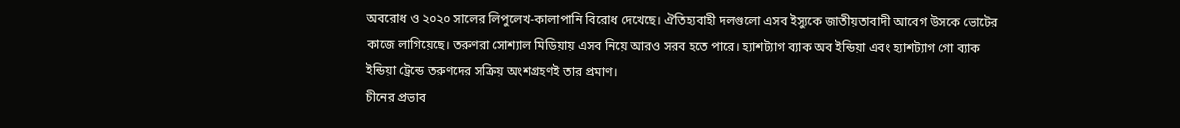অবরোধ ও ২০২০ সালের লিপুলেখ-কালাপানি বিরোধ দেখেছে। ঐতিহ্যবাহী দলগুলো এসব ইস্যুকে জাতীয়তাবাদী আবেগ উসকে ভোটের কাজে লাগিয়েছে। তরুণরা সোশ্যাল মিডিয়ায় এসব নিয়ে আরও সরব হতে পারে। হ্যাশট্যাগ ব্যাক অব ইন্ডিয়া এবং হ্যাশট্যাগ গো ব্যাক ইন্ডিয়া ট্রেন্ডে তরুণদের সক্রিয় অংশগ্রহণই তার প্রমাণ।
চীনের প্রভাব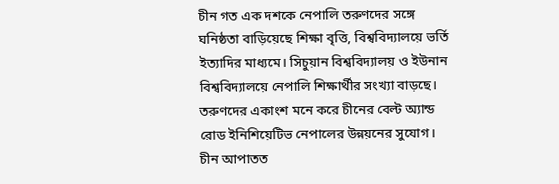চীন গত এক দশকে নেপালি তরুণদের সঙ্গে ঘনিষ্ঠতা বাড়িয়েছে শিক্ষা বৃত্তি, বিশ্ববিদ্যালয়ে ভর্তি ইত্যাদির মাধ্যমে। সিচুয়ান বিশ্ববিদ্যালয় ও ইউনান বিশ্ববিদ্যালয়ে নেপালি শিক্ষার্থীর সংখ্যা বাড়ছে। তরুণদের একাংশ মনে করে চীনের বেল্ট অ্যান্ড রোড ইনিশিয়েটিভ নেপালের উন্নয়নের সুযোগ। চীন আপাতত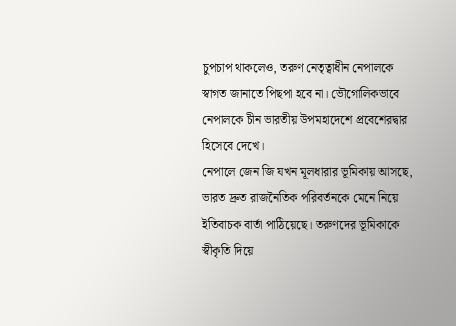চুপচাপ থাকলেও, তরুণ নেতৃত্বাধীন নেপালকে স্বাগত জানাতে পিছপা হবে না। ভৌগোলিকভাবে নেপালকে চীন ভারতীয় উপমহাদেশে প্রবেশেরদ্বার হিসেবে দেখে।
নেপালে জেন জি যখন মূলধারার ভূমিকায় আসছে, ভারত দ্রুত রাজনৈতিক পরিবর্তনকে মেনে নিয়ে ইতিবাচক বার্তা পাঠিয়েছে। তরুণদের ভূমিকাকে স্বীকৃতি দিয়ে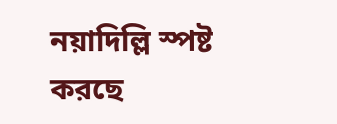নয়াদিল্লি স্পষ্ট করছে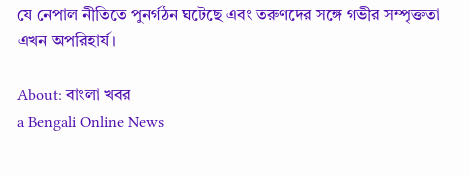যে নেপাল নীতিতে পুনর্গঠন ঘটেছে এবং তরুণদের সঙ্গে গভীর সম্পৃক্ততা এখন অপরিহার্য।

About: বাংলা খবর
a Bengali Online News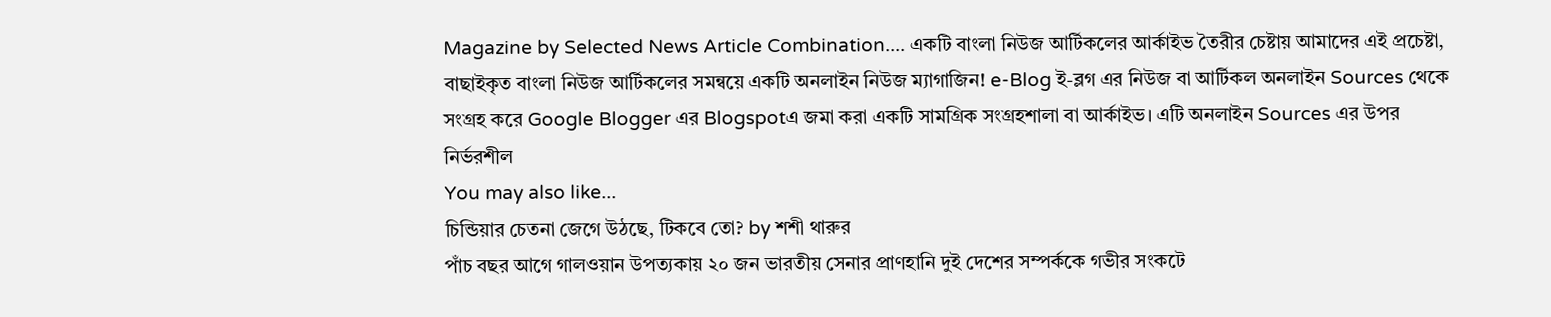Magazine by Selected News Article Combination.... একটি বাংলা নিউজ আর্টিকলের আর্কাইভ তৈরীর চেষ্টায় আমাদের এই প্রচেষ্টা, বাছাইকৃত বাংলা নিউজ আর্টিকলের সমন্বয়ে একটি অনলাইন নিউজ ম্যাগাজিন! e-Blog ই-ব্লগ এর নিউজ বা আর্টিকল অনলাইন Sources থেকে সংগ্রহ করে Google Blogger এর Blogspotএ জমা করা একটি সামগ্রিক সংগ্রহশালা বা আর্কাইভ। এটি অনলাইন Sources এর উপর নির্ভরশীল
You may also like...
চিন্ডিয়ার চেতনা জেগে উঠছে, টিকবে তো? by শশী থারুর
পাঁচ বছর আগে গালওয়ান উপত্যকায় ২০ জন ভারতীয় সেনার প্রাণহানি দুই দেশের সম্পর্ককে গভীর সংকটে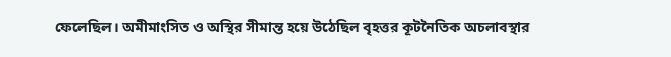ফেলেছিল। অমীমাংসিত ও অস্থির সীমান্ত হয়ে উঠেছিল বৃহত্তর কূটনৈতিক অচলাবস্থার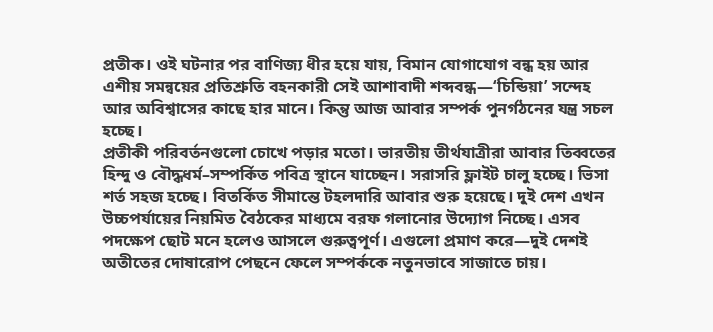প্রতীক। ওই ঘটনার পর বাণিজ্য ধীর হয়ে যায়, বিমান যোগাযোগ বন্ধ হয় আর এশীয় সমন্বয়ের প্রতিশ্রুতি বহনকারী সেই আশাবাদী শব্দবন্ধ—‘চিন্ডিয়া’ সন্দেহ আর অবিশ্বাসের কাছে হার মানে। কিন্তু আজ আবার সম্পর্ক পুনর্গঠনের যন্ত্র সচল হচ্ছে।
প্রতীকী পরিবর্তনগুলো চোখে পড়ার মতো। ভারতীয় তীর্থযাত্রীরা আবার তিব্বতের হিন্দু ও বৌদ্ধধর্ম–সম্পর্কিত পবিত্র স্থানে যাচ্ছেন। সরাসরি ফ্লাইট চালু হচ্ছে। ভিসা শর্ত সহজ হচ্ছে। বিতর্কিত সীমান্তে টহলদারি আবার শুরু হয়েছে। দুই দেশ এখন উচ্চপর্যায়ের নিয়মিত বৈঠকের মাধ্যমে বরফ গলানোর উদ্যোগ নিচ্ছে। এসব পদক্ষেপ ছোট মনে হলেও আসলে গুরুত্বপূর্ণ। এগুলো প্রমাণ করে—দুই দেশই অতীতের দোষারোপ পেছনে ফেলে সম্পর্ককে নতুনভাবে সাজাতে চায়।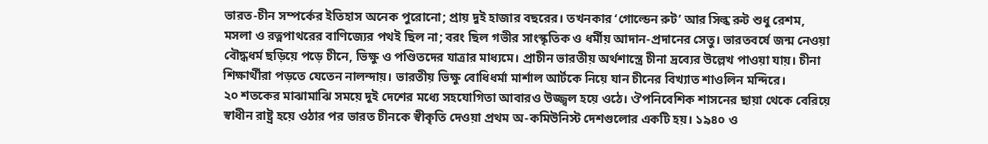ভারত-চীন সম্পর্কের ইতিহাস অনেক পুরোনো; প্রায় দুই হাজার বছরের। তখনকার ‘গোল্ডেন রুট’ আর সিল্ক রুট শুধু রেশম, মসলা ও রত্নপাথরের বাণিজ্যের পথই ছিল না; বরং ছিল গভীর সাংস্কৃতিক ও ধর্মীয় আদান-প্রদানের সেতু। ভারতবর্ষে জন্ম নেওয়া বৌদ্ধধর্ম ছড়িয়ে পড়ে চীনে, ভিক্ষু ও পণ্ডিতদের যাত্রার মাধ্যমে। প্রাচীন ভারতীয় অর্থশাস্ত্রে চীনা দ্রব্যের উল্লেখ পাওয়া যায়। চীনা শিক্ষার্থীরা পড়তে যেতেন নালন্দায়। ভারতীয় ভিক্ষু বোধিধর্মা মার্শাল আর্টকে নিয়ে যান চীনের বিখ্যাত শাওলিন মন্দিরে।
২০ শতকের মাঝামাঝি সময়ে দুই দেশের মধ্যে সহযোগিতা আবারও উজ্জ্বল হয়ে ওঠে। ঔপনিবেশিক শাসনের ছায়া থেকে বেরিয়ে স্বাধীন রাষ্ট্র হয়ে ওঠার পর ভারত চীনকে স্বীকৃতি দেওয়া প্রথম অ-কমিউনিস্ট দেশগুলোর একটি হয়। ১৯৪০ ও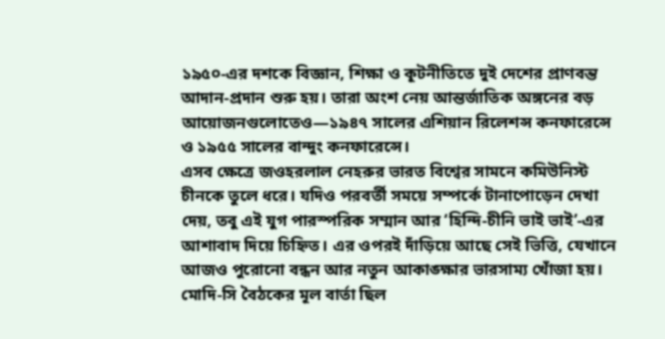১৯৫০-এর দশকে বিজ্ঞান, শিক্ষা ও কূটনীতিতে দুই দেশের প্রাণবন্ত আদান-প্রদান শুরু হয়। তারা অংশ নেয় আন্তর্জাতিক অঙ্গনের বড় আয়োজনগুলোতেও—১৯৪৭ সালের এশিয়ান রিলেশন্স কনফারেন্সে ও ১৯৫৫ সালের বান্দুং কনফারেন্সে।
এসব ক্ষেত্রে জওহরলাল নেহরুর ভারত বিশ্বের সামনে কমিউনিস্ট চীনকে তুলে ধরে। যদিও পরবর্তী সময়ে সম্পর্কে টানাপোড়েন দেখা দেয়, তবু এই যুগ পারস্পরিক সম্মান আর ‘হিন্দি-চীনি ভাই ভাই’-এর আশাবাদ দিয়ে চিহ্নিত। এর ওপরই দাঁড়িয়ে আছে সেই ভিত্তি, যেখানে আজও পুরোনো বন্ধন আর নতুন আকাঙ্ক্ষার ভারসাম্য খোঁজা হয়। মোদি-সি বৈঠকের মূল বার্তা ছিল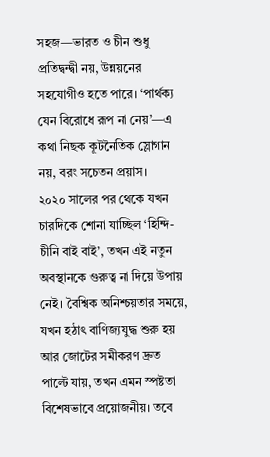সহজ—ভারত ও চীন শুধু প্রতিদ্বন্দ্বী নয়, উন্নয়নের সহযোগীও হতে পারে। ‘পার্থক্য যেন বিরোধে রূপ না নেয়’—এ কথা নিছক কূটনৈতিক স্লোগান নয়, বরং সচেতন প্রয়াস।
২০২০ সালের পর থেকে যখন চারদিকে শোনা যাচ্ছিল ‘হিন্দি-চীনি বাই বাই’, তখন এই নতুন অবস্থানকে গুরুত্ব না দিয়ে উপায় নেই। বৈশ্বিক অনিশ্চয়তার সময়ে, যখন হঠাৎ বাণিজ্যযুদ্ধ শুরু হয় আর জোটের সমীকরণ দ্রুত পাল্টে যায়, তখন এমন স্পষ্টতা বিশেষভাবে প্রয়োজনীয়। তবে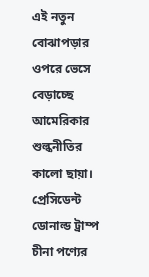এই নতুন বোঝাপড়ার ওপরে ভেসে বেড়াচ্ছে আমেরিকার শুল্কনীতির কালো ছায়া। প্রেসিডেন্ট ডোনাল্ড ট্রাম্প চীনা পণ্যের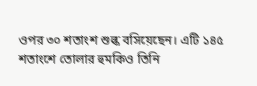ওপর ৩০ শতাংশ শুল্ক বসিয়েছেন। এটি ১৪৫ শতাংশে তোলার হুমকিও তিনি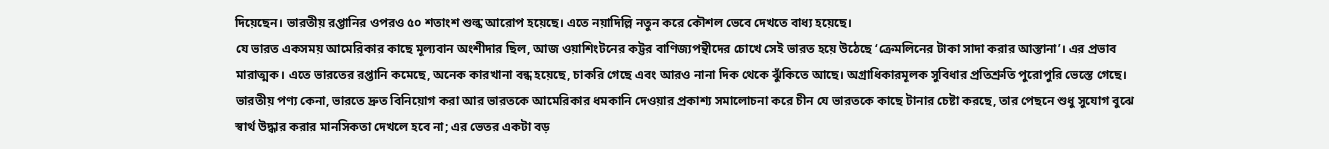দিয়েছেন। ভারতীয় রপ্তানির ওপরও ৫০ শতাংশ শুল্ক আরোপ হয়েছে। এতে নয়াদিল্লি নতুন করে কৌশল ভেবে দেখতে বাধ্য হয়েছে।
যে ভারত একসময় আমেরিকার কাছে মূল্যবান অংশীদার ছিল, আজ ওয়াশিংটনের কট্টর বাণিজ্যপন্থীদের চোখে সেই ভারত হয়ে উঠেছে ‘ক্রেমলিনের টাকা সাদা করার আস্তানা’। এর প্রভাব মারাত্মক। এতে ভারতের রপ্তানি কমেছে, অনেক কারখানা বন্ধ হয়েছে, চাকরি গেছে এবং আরও নানা দিক থেকে ঝুঁকিতে আছে। অগ্রাধিকারমূলক সুবিধার প্রতিশ্রুতি পুরোপুরি ভেস্তে গেছে।
ভারতীয় পণ্য কেনা, ভারতে দ্রুত বিনিয়োগ করা আর ভারতকে আমেরিকার ধমকানি দেওয়ার প্রকাশ্য সমালোচনা করে চীন যে ভারতকে কাছে টানার চেষ্টা করছে, তার পেছনে শুধু সুযোগ বুঝে স্বার্থ উদ্ধার করার মানসিকতা দেখলে হবে না; এর ভেতর একটা বড়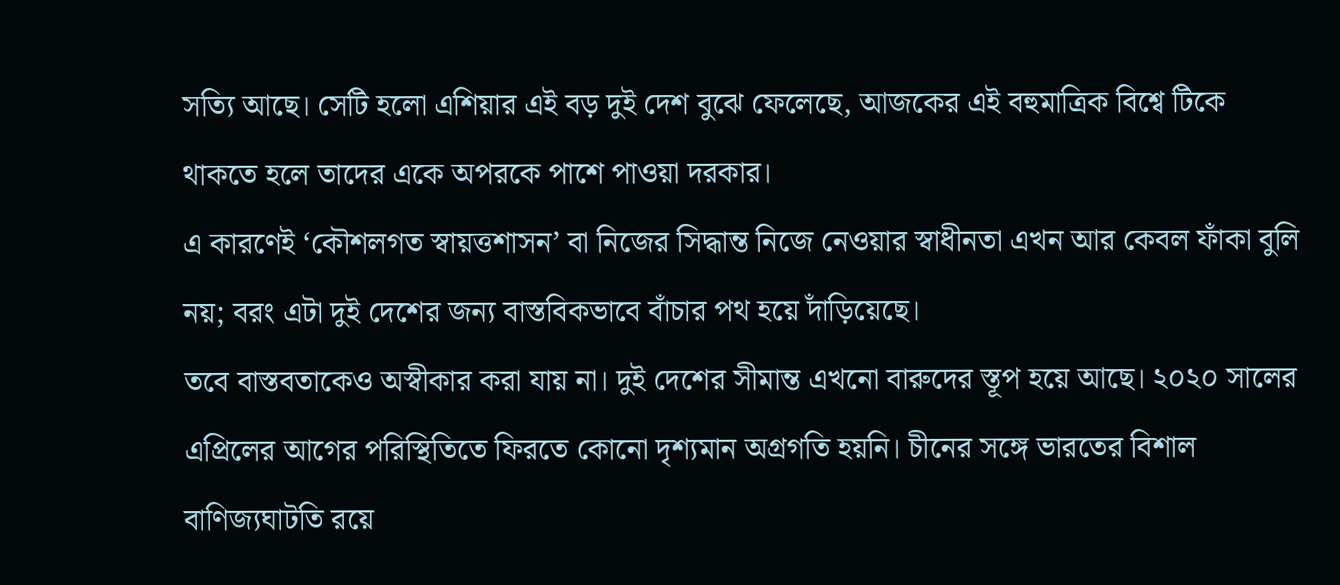সত্যি আছে। সেটি হলো এশিয়ার এই বড় দুই দেশ বুঝে ফেলেছে, আজকের এই বহুমাত্রিক বিশ্বে টিকে থাকতে হলে তাদের একে অপরকে পাশে পাওয়া দরকার।
এ কারণেই ‘কৌশলগত স্বায়ত্তশাসন’ বা নিজের সিদ্ধান্ত নিজে নেওয়ার স্বাধীনতা এখন আর কেবল ফাঁকা বুলি নয়; বরং এটা দুই দেশের জন্য বাস্তবিকভাবে বাঁচার পথ হয়ে দাঁড়িয়েছে।
তবে বাস্তবতাকেও অস্বীকার করা যায় না। দুই দেশের সীমান্ত এখনো বারুদের স্তূপ হয়ে আছে। ২০২০ সালের এপ্রিলের আগের পরিস্থিতিতে ফিরতে কোনো দৃশ্যমান অগ্রগতি হয়নি। চীনের সঙ্গে ভারতের বিশাল বাণিজ্যঘাটতি রয়ে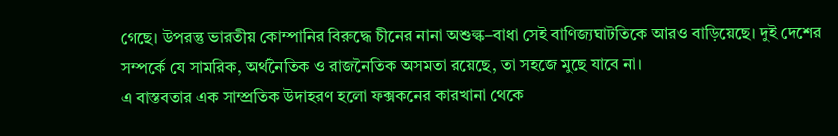গেছে। উপরন্তু ভারতীয় কোম্পানির বিরুদ্ধে চীনের নানা অশুল্ক–বাধা সেই বাণিজ্যঘাটতিকে আরও বাড়িয়েছে। দুই দেশের সম্পর্কে যে সামরিক, অর্থনৈতিক ও রাজনৈতিক অসমতা রয়েছে, তা সহজে মুছে যাবে না।
এ বাস্তবতার এক সাম্প্রতিক উদাহরণ হলো ফক্সকনের কারখানা থেকে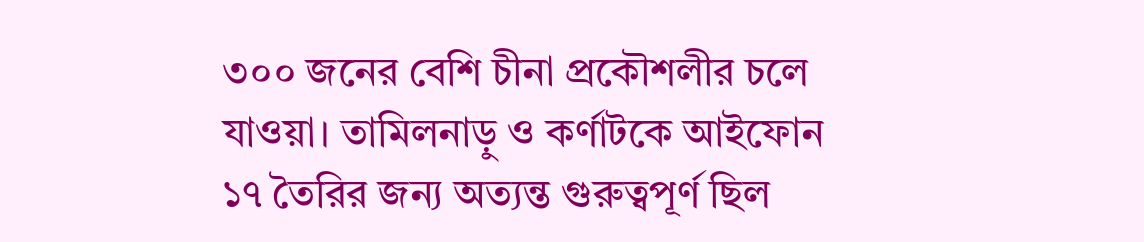৩০০ জনের বেশি চীনা প্রকৌশলীর চলে যাওয়া। তামিলনাড়ু ও কর্ণাটকে আইফোন ১৭ তৈরির জন্য অত্যন্ত গুরুত্বপূর্ণ ছিল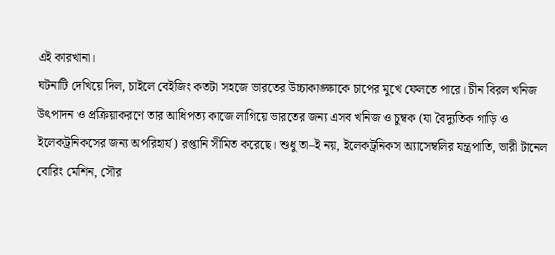এই কারখানা।
ঘটনাটি দেখিয়ে দিল, চাইলে বেইজিং কতটা সহজে ভারতের উচ্চাকাঙ্ক্ষাকে চাপের মুখে ফেলতে পারে। চীন বিরল খনিজ উৎপাদন ও প্রক্রিয়াকরণে তার আধিপত্য কাজে লাগিয়ে ভারতের জন্য এসব খনিজ ও চুম্বক (যা বৈদ্যুতিক গাড়ি ও ইলেকট্রনিকসের জন্য অপরিহার্য) রপ্তানি সীমিত করেছে। শুধু তা–ই নয়, ইলেকট্রনিকস অ্যাসেম্বলির যন্ত্রপাতি, ভারী টানেল বোরিং মেশিন, সৌর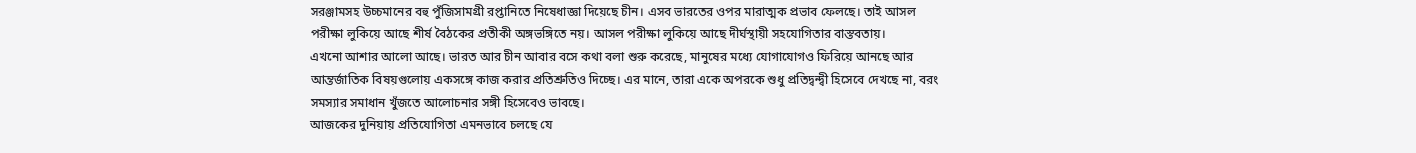সরঞ্জামসহ উচ্চমানের বহু পুঁজিসামগ্রী রপ্তানিতে নিষেধাজ্ঞা দিয়েছে চীন। এসব ভারতের ওপর মারাত্মক প্রভাব ফেলছে। তাই আসল পরীক্ষা লুকিয়ে আছে শীর্ষ বৈঠকের প্রতীকী অঙ্গভঙ্গিতে নয়। আসল পরীক্ষা লুকিয়ে আছে দীর্ঘস্থায়ী সহযোগিতার বাস্তবতায়।
এখনো আশার আলো আছে। ভারত আর চীন আবার বসে কথা বলা শুরু করেছে, মানুষের মধ্যে যোগাযোগও ফিরিয়ে আনছে আর আন্তর্জাতিক বিষয়গুলোয় একসঙ্গে কাজ করার প্রতিশ্রুতিও দিচ্ছে। এর মানে, তারা একে অপরকে শুধু প্রতিদ্বন্দ্বী হিসেবে দেখছে না, বরং সমস্যার সমাধান খুঁজতে আলোচনার সঙ্গী হিসেবেও ভাবছে।
আজকের দুনিয়ায় প্রতিযোগিতা এমনভাবে চলছে যে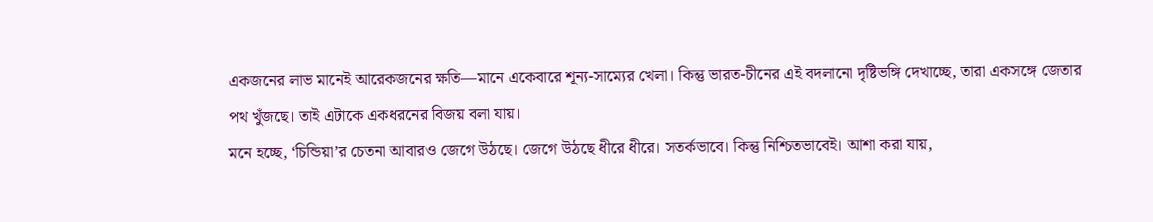একজনের লাভ মানেই আরেকজনের ক্ষতি—মানে একেবারে শূন্য-সাম্যের খেলা। কিন্তু ভারত-চীনের এই বদলানো দৃষ্টিভঙ্গি দেখাচ্ছে, তারা একসঙ্গে জেতার পথ খুঁজছে। তাই এটাকে একধরনের বিজয় বলা যায়।
মনে হচ্ছে, ‘চিন্ডিয়া’র চেতনা আবারও জেগে উঠছে। জেগে উঠছে ধীরে ধীরে। সতর্কভাবে। কিন্তু নিশ্চিতভাবেই। আশা করা যায়,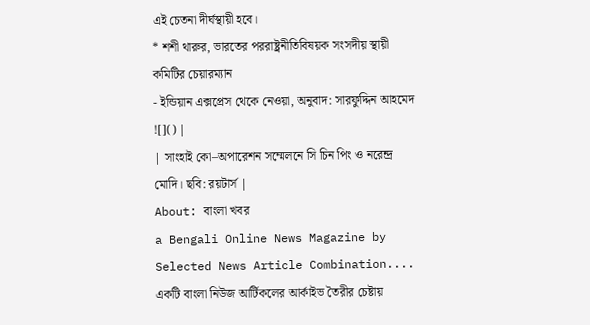এই চেতনা দীর্ঘস্থায়ী হবে।
* শশী থারুর, ভারতের পররাষ্ট্রনীতিবিষয়ক সংসদীয় স্থায়ী কমিটির চেয়ারম্যান
- ইন্ডিয়ান এক্সপ্রেস থেকে নেওয়া, অনুবাদ: সারফুদ্দিন আহমেদ
![]() |
| সাংহাই কো–অপারেশন সম্মেলনে সি চিন পিং ও নরেন্দ্র মোদি। ছবি: রয়টার্স |
About: বাংলা খবর
a Bengali Online News Magazine by Selected News Article Combination.... একটি বাংলা নিউজ আর্টিকলের আর্কাইভ তৈরীর চেষ্টায়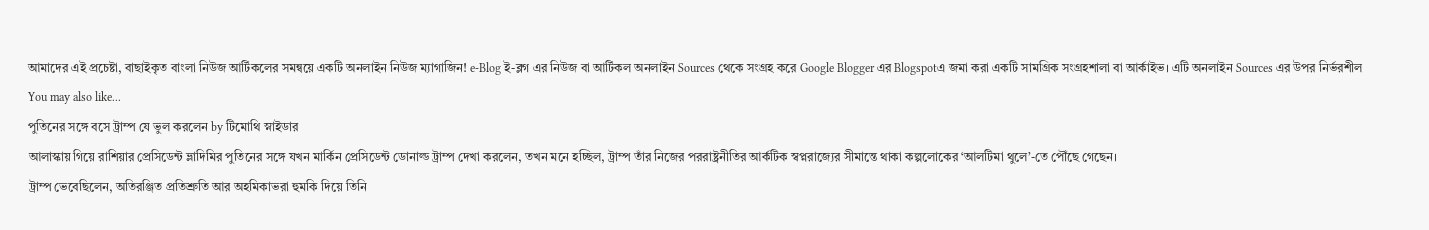আমাদের এই প্রচেষ্টা, বাছাইকৃত বাংলা নিউজ আর্টিকলের সমন্বয়ে একটি অনলাইন নিউজ ম্যাগাজিন! e-Blog ই-ব্লগ এর নিউজ বা আর্টিকল অনলাইন Sources থেকে সংগ্রহ করে Google Blogger এর Blogspotএ জমা করা একটি সামগ্রিক সংগ্রহশালা বা আর্কাইভ। এটি অনলাইন Sources এর উপর নির্ভরশীল
You may also like...
পুতিনের সঙ্গে বসে ট্রাম্প যে ভুল করলেন by টিমোথি স্নাইডার
আলাস্কায় গিয়ে রাশিয়ার প্রেসিডেন্ট ভ্লাদিমির পুতিনের সঙ্গে যখন মার্কিন প্রেসিডেন্ট ডোনাল্ড ট্রাম্প দেখা করলেন, তখন মনে হচ্ছিল, ট্রাম্প তাঁর নিজের পররাষ্ট্রনীতির আর্কটিক স্বপ্নরাজ্যের সীমান্তে থাকা কল্পলোকের ‘আলটিমা থুলে’-তে পৌঁছে গেছেন।
ট্রাম্প ভেবেছিলেন, অতিরঞ্জিত প্রতিশ্রুতি আর অহমিকাভরা হুমকি দিয়ে তিনি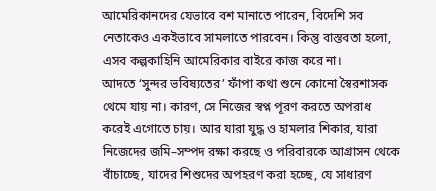আমেরিকানদের যেভাবে বশ মানাতে পারেন, বিদেশি সব নেতাকেও একইভাবে সামলাতে পারবেন। কিন্তু বাস্তবতা হলো, এসব কল্পকাহিনি আমেরিকার বাইরে কাজ করে না।
আদতে ‘সুন্দর ভবিষ্যতের’ ফাঁপা কথা শুনে কোনো স্বৈরশাসক থেমে যায় না। কারণ, সে নিজের স্বপ্ন পূরণ করতে অপরাধ করেই এগোতে চায়। আর যারা যুদ্ধ ও হামলার শিকার, যারা নিজেদের জমি–সম্পদ রক্ষা করছে ও পরিবারকে আগ্রাসন থেকে বাঁচাচ্ছে, যাদের শিশুদের অপহরণ করা হচ্ছে, যে সাধারণ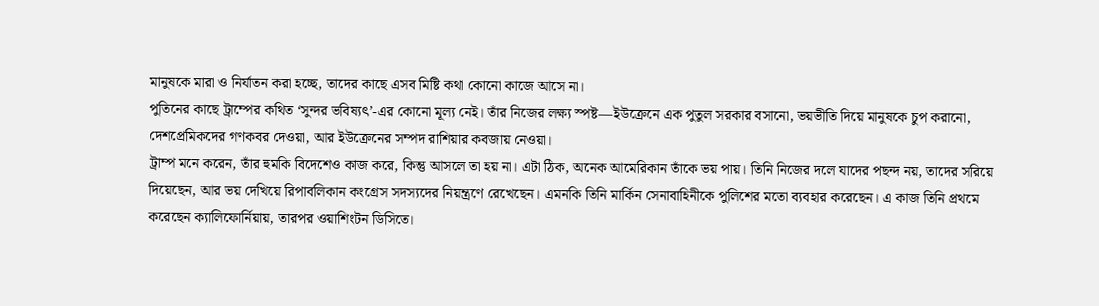মানুষকে মারা ও নির্যাতন করা হচ্ছে, তাদের কাছে এসব মিষ্টি কথা কোনো কাজে আসে না।
পুতিনের কাছে ট্রাম্পের কথিত ‘সুন্দর ভবিষ্যৎ’-এর কোনো মূল্য নেই। তাঁর নিজের লক্ষ্য স্পষ্ট—ইউক্রেনে এক পুতুল সরকার বসানো, ভয়ভীতি দিয়ে মানুষকে চুপ করানো, দেশপ্রেমিকদের গণকবর দেওয়া, আর ইউক্রেনের সম্পদ রাশিয়ার কবজায় নেওয়া।
ট্রাম্প মনে করেন, তাঁর হুমকি বিদেশেও কাজ করে, কিন্তু আসলে তা হয় না। এটা ঠিক, অনেক আমেরিকান তাঁকে ভয় পায়। তিনি নিজের দলে যাদের পছন্দ নয়, তাদের সরিয়ে দিয়েছেন, আর ভয় দেখিয়ে রিপাবলিকান কংগ্রেস সদস্যদের নিয়ন্ত্রণে রেখেছেন। এমনকি তিনি মার্কিন সেনাবাহিনীকে পুলিশের মতো ব্যবহার করেছেন। এ কাজ তিনি প্রথমে করেছেন ক্যালিফোর্নিয়ায়, তারপর ওয়াশিংটন ডিসিতে।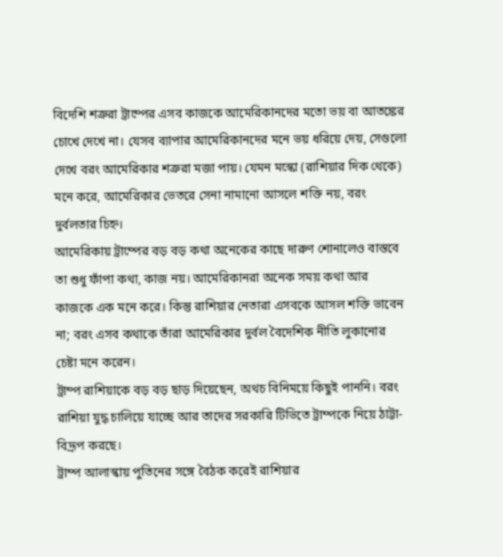বিদেশি শত্রুরা ট্রাম্পের এসব কাজকে আমেরিকানদের মতো ভয় বা আতঙ্কের চোখে দেখে না। যেসব ব্যাপার আমেরিকানদের মনে ভয় ধরিয়ে দেয়, সেগুলো দেখে বরং আমেরিকার শত্রুরা মজা পায়। যেমন মস্কো (রাশিয়ার দিক থেকে) মনে করে, আমেরিকার ভেতরে সেনা নামানো আসলে শক্তি নয়, বরং দুর্বলতার চিহ্ন।
আমেরিকায় ট্রাম্পের বড় বড় কথা অনেকের কাছে দারুণ শোনালেও বাস্তবে তা শুধু ফাঁপা কথা, কাজ নয়। আমেরিকানরা অনেক সময় কথা আর কাজকে এক মনে করে। কিন্তু রাশিয়ার নেতারা এসবকে আসল শক্তি ভাবেন না; বরং এসব কথাকে তাঁরা আমেরিকার দুর্বল বৈদেশিক নীতি লুকানোর চেষ্টা মনে করেন।
ট্রাম্প রাশিয়াকে বড় বড় ছাড় দিয়েছেন, অথচ বিনিময়ে কিছুই পাননি। বরং রাশিয়া যুদ্ধ চালিয়ে যাচ্ছে আর তাদের সরকারি টিভিতে ট্রাম্পকে নিয়ে ঠাট্টা-বিদ্রূপ করছে।
ট্রাম্প আলাস্কায় পুতিনের সঙ্গে বৈঠক করেই রাশিয়ার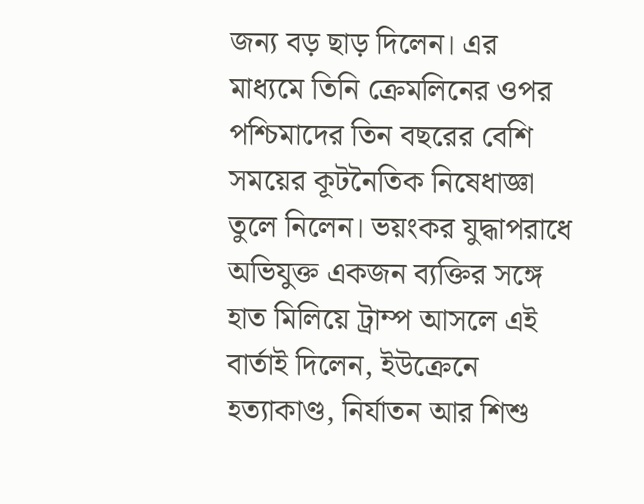জন্য বড় ছাড় দিলেন। এর মাধ্যমে তিনি ক্রেমলিনের ওপর পশ্চিমাদের তিন বছরের বেশি সময়ের কূটনৈতিক নিষেধাজ্ঞা তুলে নিলেন। ভয়ংকর যুদ্ধাপরাধে অভিযুক্ত একজন ব্যক্তির সঙ্গে হাত মিলিয়ে ট্রাম্প আসলে এই বার্তাই দিলেন, ইউক্রেনে হত্যাকাণ্ড, নির্যাতন আর শিশু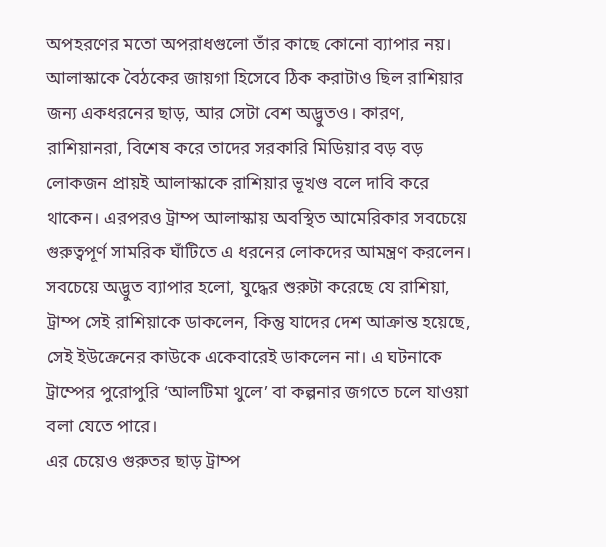অপহরণের মতো অপরাধগুলো তাঁর কাছে কোনো ব্যাপার নয়।
আলাস্কাকে বৈঠকের জায়গা হিসেবে ঠিক করাটাও ছিল রাশিয়ার জন্য একধরনের ছাড়, আর সেটা বেশ অদ্ভুতও। কারণ, রাশিয়ানরা, বিশেষ করে তাদের সরকারি মিডিয়ার বড় বড় লোকজন প্রায়ই আলাস্কাকে রাশিয়ার ভূখণ্ড বলে দাবি করে থাকেন। এরপরও ট্রাম্প আলাস্কায় অবস্থিত আমেরিকার সবচেয়ে গুরুত্বপূর্ণ সামরিক ঘাঁটিতে এ ধরনের লোকদের আমন্ত্রণ করলেন।
সবচেয়ে অদ্ভুত ব্যাপার হলো, যুদ্ধের শুরুটা করেছে যে রাশিয়া, ট্রাম্প সেই রাশিয়াকে ডাকলেন, কিন্তু যাদের দেশ আক্রান্ত হয়েছে, সেই ইউক্রেনের কাউকে একেবারেই ডাকলেন না। এ ঘটনাকে ট্রাম্পের পুরোপুরি ‘আলটিমা থুলে’ বা কল্পনার জগতে চলে যাওয়া বলা যেতে পারে।
এর চেয়েও গুরুতর ছাড় ট্রাম্প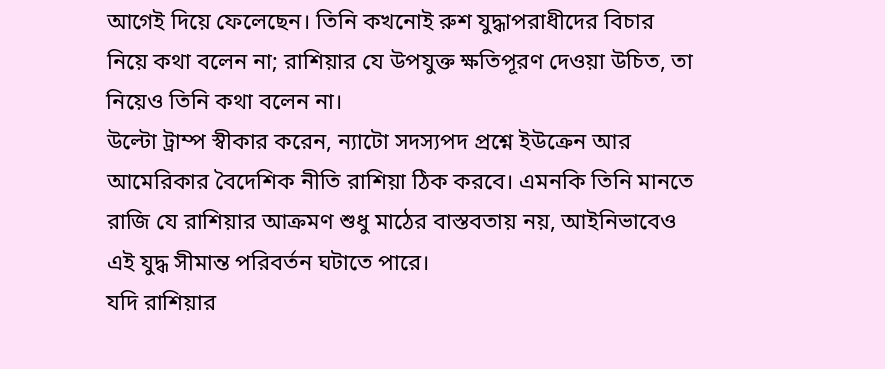আগেই দিয়ে ফেলেছেন। তিনি কখনোই রুশ যুদ্ধাপরাধীদের বিচার নিয়ে কথা বলেন না; রাশিয়ার যে উপযুক্ত ক্ষতিপূরণ দেওয়া উচিত, তা নিয়েও তিনি কথা বলেন না।
উল্টো ট্রাম্প স্বীকার করেন, ন্যাটো সদস্যপদ প্রশ্নে ইউক্রেন আর আমেরিকার বৈদেশিক নীতি রাশিয়া ঠিক করবে। এমনকি তিনি মানতে রাজি যে রাশিয়ার আক্রমণ শুধু মাঠের বাস্তবতায় নয়, আইনিভাবেও এই যুদ্ধ সীমান্ত পরিবর্তন ঘটাতে পারে।
যদি রাশিয়ার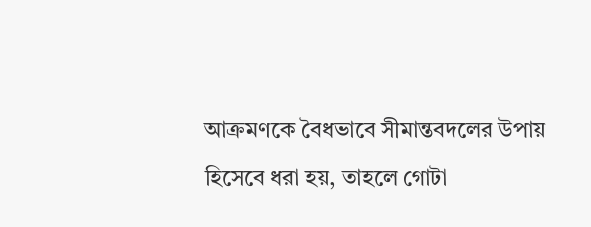আক্রমণকে বৈধভাবে সীমান্তবদলের উপায় হিসেবে ধরা হয়, তাহলে গোটা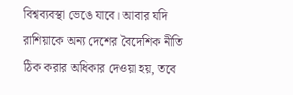বিশ্বব্যবস্থা ভেঙে যাবে। আবার যদি রাশিয়াকে অন্য দেশের বৈদেশিক নীতি ঠিক করার অধিকার দেওয়া হয়, তবে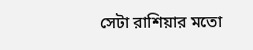সেটা রাশিয়ার মতো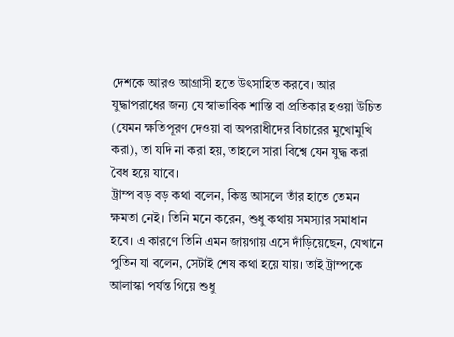দেশকে আরও আগ্রাসী হতে উৎসাহিত করবে। আর যুদ্ধাপরাধের জন্য যে স্বাভাবিক শাস্তি বা প্রতিকার হওয়া উচিত (যেমন ক্ষতিপূরণ দেওয়া বা অপরাধীদের বিচারের মুখোমুখি করা), তা যদি না করা হয়, তাহলে সারা বিশ্বে যেন যুদ্ধ করা বৈধ হয়ে যাবে।
ট্রাম্প বড় বড় কথা বলেন, কিন্তু আসলে তাঁর হাতে তেমন ক্ষমতা নেই। তিনি মনে করেন, শুধু কথায় সমস্যার সমাধান হবে। এ কারণে তিনি এমন জায়গায় এসে দাঁড়িয়েছেন, যেখানে পুতিন যা বলেন, সেটাই শেষ কথা হয়ে যায়। তাই ট্রাম্পকে আলাস্কা পর্যন্ত গিয়ে শুধু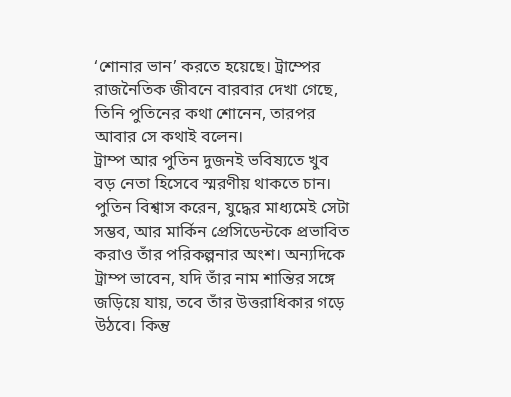‘শোনার ভান’ করতে হয়েছে। ট্রাম্পের রাজনৈতিক জীবনে বারবার দেখা গেছে, তিনি পুতিনের কথা শোনেন, তারপর আবার সে কথাই বলেন।
ট্রাম্প আর পুতিন দুজনই ভবিষ্যতে খুব বড় নেতা হিসেবে স্মরণীয় থাকতে চান। পুতিন বিশ্বাস করেন, যুদ্ধের মাধ্যমেই সেটা সম্ভব, আর মার্কিন প্রেসিডেন্টকে প্রভাবিত করাও তাঁর পরিকল্পনার অংশ। অন্যদিকে ট্রাম্প ভাবেন, যদি তাঁর নাম শান্তির সঙ্গে জড়িয়ে যায়, তবে তাঁর উত্তরাধিকার গড়ে উঠবে। কিন্তু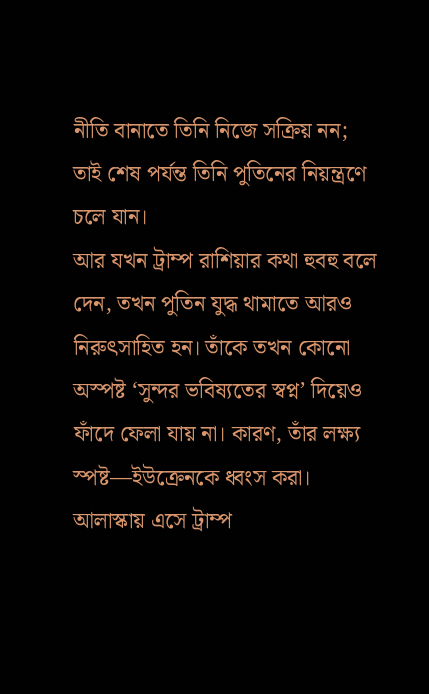নীতি বানাতে তিনি নিজে সক্রিয় নন; তাই শেষ পর্যন্ত তিনি পুতিনের নিয়ন্ত্রণে চলে যান।
আর যখন ট্রাম্প রাশিয়ার কথা হুবহু বলে দেন, তখন পুতিন যুদ্ধ থামাতে আরও নিরুৎসাহিত হন। তাঁকে তখন কোনো অস্পষ্ট ‘সুন্দর ভবিষ্যতের স্বপ্ন’ দিয়েও ফাঁদে ফেলা যায় না। কারণ, তাঁর লক্ষ্য স্পষ্ট—ইউক্রেনকে ধ্বংস করা।
আলাস্কায় এসে ট্রাম্প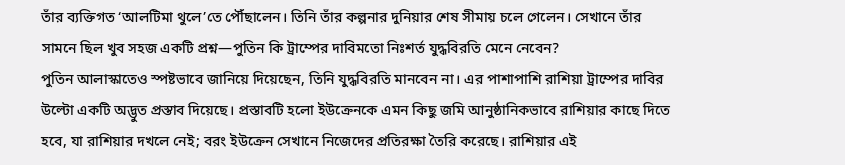তাঁর ব্যক্তিগত ‘আলটিমা থুলে’তে পৌঁছালেন। তিনি তাঁর কল্পনার দুনিয়ার শেষ সীমায় চলে গেলেন। সেখানে তাঁর সামনে ছিল খুব সহজ একটি প্রশ্ন—পুতিন কি ট্রাম্পের দাবিমতো নিঃশর্ত যুদ্ধবিরতি মেনে নেবেন?
পুতিন আলাস্কাতেও স্পষ্টভাবে জানিয়ে দিয়েছেন, তিনি যুদ্ধবিরতি মানবেন না। এর পাশাপাশি রাশিয়া ট্রাম্পের দাবির উল্টো একটি অদ্ভুত প্রস্তাব দিয়েছে। প্রস্তাবটি হলো ইউক্রেনকে এমন কিছু জমি আনুষ্ঠানিকভাবে রাশিয়ার কাছে দিতে হবে, যা রাশিয়ার দখলে নেই; বরং ইউক্রেন সেখানে নিজেদের প্রতিরক্ষা তৈরি করেছে। রাশিয়ার এই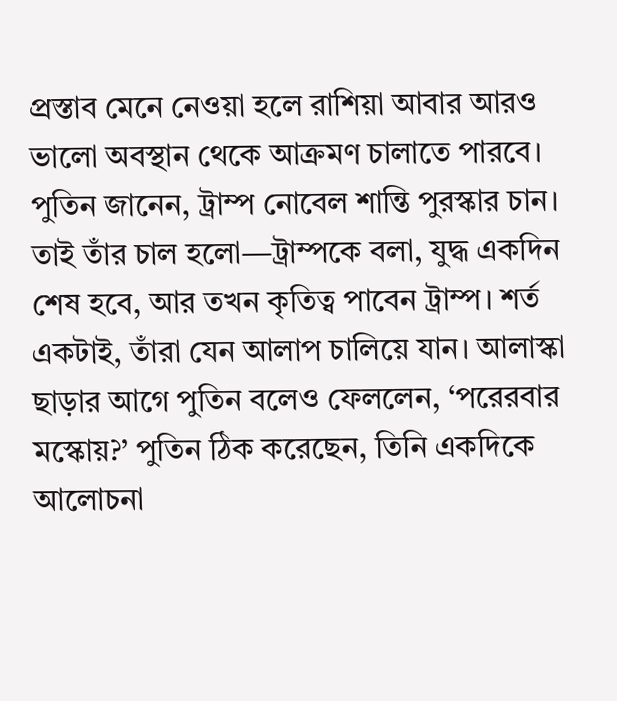প্রস্তাব মেনে নেওয়া হলে রাশিয়া আবার আরও ভালো অবস্থান থেকে আক্রমণ চালাতে পারবে।
পুতিন জানেন, ট্রাম্প নোবেল শান্তি পুরস্কার চান। তাই তাঁর চাল হলো—ট্রাম্পকে বলা, যুদ্ধ একদিন শেষ হবে, আর তখন কৃতিত্ব পাবেন ট্রাম্প। শর্ত একটাই, তাঁরা যেন আলাপ চালিয়ে যান। আলাস্কা ছাড়ার আগে পুতিন বলেও ফেললেন, ‘পরেরবার মস্কোয়?’ পুতিন ঠিক করেছেন, তিনি একদিকে আলোচনা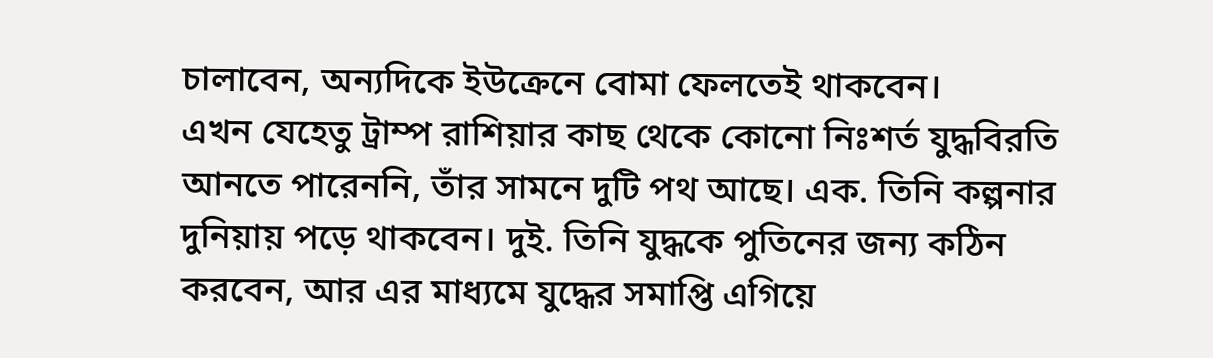চালাবেন, অন্যদিকে ইউক্রেনে বোমা ফেলতেই থাকবেন।
এখন যেহেতু ট্রাম্প রাশিয়ার কাছ থেকে কোনো নিঃশর্ত যুদ্ধবিরতি আনতে পারেননি, তাঁর সামনে দুটি পথ আছে। এক. তিনি কল্পনার দুনিয়ায় পড়ে থাকবেন। দুই. তিনি যুদ্ধকে পুতিনের জন্য কঠিন করবেন, আর এর মাধ্যমে যুদ্ধের সমাপ্তি এগিয়ে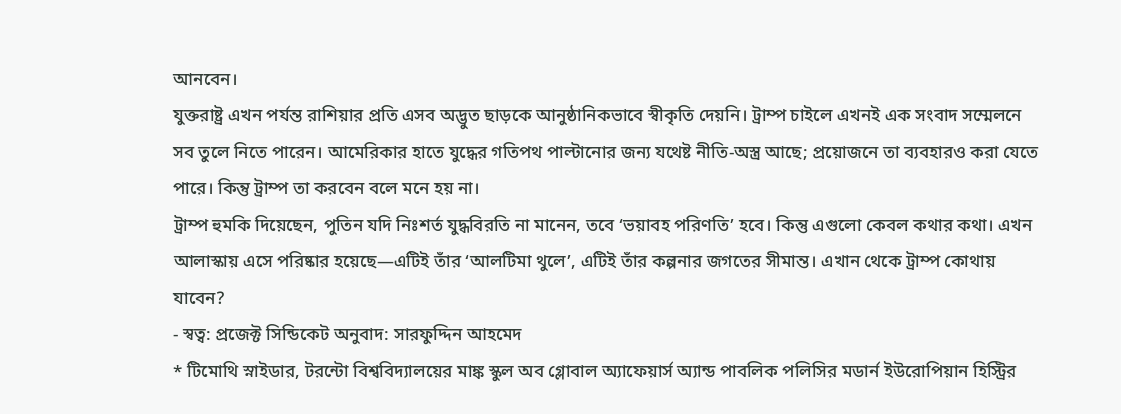আনবেন।
যুক্তরাষ্ট্র এখন পর্যন্ত রাশিয়ার প্রতি এসব অদ্ভুত ছাড়কে আনুষ্ঠানিকভাবে স্বীকৃতি দেয়নি। ট্রাম্প চাইলে এখনই এক সংবাদ সম্মেলনে সব তুলে নিতে পারেন। আমেরিকার হাতে যুদ্ধের গতিপথ পাল্টানোর জন্য যথেষ্ট নীতি-অস্ত্র আছে; প্রয়োজনে তা ব্যবহারও করা যেতে পারে। কিন্তু ট্রাম্প তা করবেন বলে মনে হয় না।
ট্রাম্প হুমকি দিয়েছেন, পুতিন যদি নিঃশর্ত যুদ্ধবিরতি না মানেন, তবে ‘ভয়াবহ পরিণতি’ হবে। কিন্তু এগুলো কেবল কথার কথা। এখন আলাস্কায় এসে পরিষ্কার হয়েছে—এটিই তাঁর ‘আলটিমা থুলে’, এটিই তাঁর কল্পনার জগতের সীমান্ত। এখান থেকে ট্রাম্প কোথায় যাবেন?
- স্বত্ব: প্রজেক্ট সিন্ডিকেট অনুবাদ: সারফুদ্দিন আহমেদ
* টিমোথি স্নাইডার, টরন্টো বিশ্ববিদ্যালয়ের মাঙ্ক স্কুল অব গ্লোবাল অ্যাফেয়ার্স অ্যান্ড পাবলিক পলিসির মডার্ন ইউরোপিয়ান হিস্ট্রির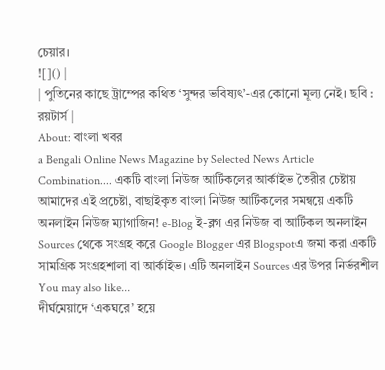চেয়ার।
![]() |
| পুতিনের কাছে ট্রাম্পের কথিত ‘সুন্দর ভবিষ্যৎ’-এর কোনো মূল্য নেই। ছবি : রয়টার্স |
About: বাংলা খবর
a Bengali Online News Magazine by Selected News Article Combination.... একটি বাংলা নিউজ আর্টিকলের আর্কাইভ তৈরীর চেষ্টায় আমাদের এই প্রচেষ্টা, বাছাইকৃত বাংলা নিউজ আর্টিকলের সমন্বয়ে একটি অনলাইন নিউজ ম্যাগাজিন! e-Blog ই-ব্লগ এর নিউজ বা আর্টিকল অনলাইন Sources থেকে সংগ্রহ করে Google Blogger এর Blogspotএ জমা করা একটি সামগ্রিক সংগ্রহশালা বা আর্কাইভ। এটি অনলাইন Sources এর উপর নির্ভরশীল
You may also like...
দীর্ঘমেয়াদে ‘একঘরে’ হয়ে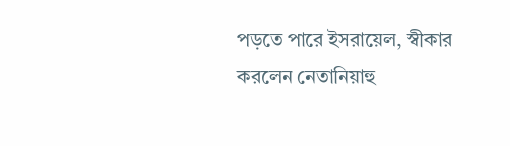পড়তে পারে ইসরায়েল, স্বীকার করলেন নেতানিয়াহু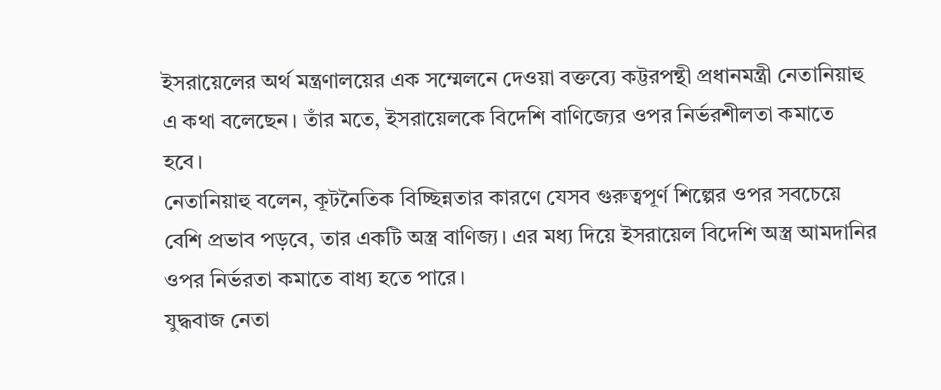ইসরায়েলের অর্থ মন্ত্রণালয়ের এক সম্মেলনে দেওয়া বক্তব্যে কট্টরপন্থী প্রধানমন্ত্রী নেতানিয়াহু এ কথা বলেছেন। তাঁর মতে, ইসরায়েলকে বিদেশি বাণিজ্যের ওপর নির্ভরশীলতা কমাতে হবে।
নেতানিয়াহু বলেন, কূটনৈতিক বিচ্ছিন্নতার কারণে যেসব গুরুত্বপূর্ণ শিল্পের ওপর সবচেয়ে বেশি প্রভাব পড়বে, তার একটি অস্ত্র বাণিজ্য। এর মধ্য দিয়ে ইসরায়েল বিদেশি অস্ত্র আমদানির ওপর নির্ভরতা কমাতে বাধ্য হতে পারে।
যুদ্ধবাজ নেতা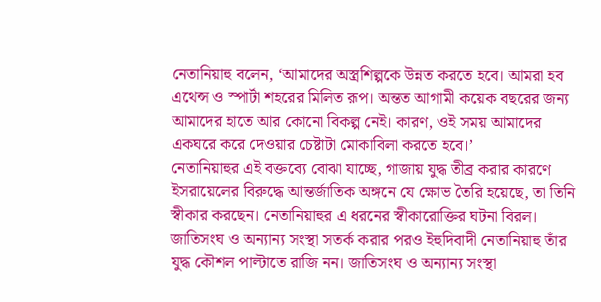নেতানিয়াহু বলেন, ‘আমাদের অস্ত্রশিল্পকে উন্নত করতে হবে। আমরা হব এথেন্স ও স্পার্টা শহরের মিলিত রূপ। অন্তত আগামী কয়েক বছরের জন্য আমাদের হাতে আর কোনো বিকল্প নেই। কারণ, ওই সময় আমাদের একঘরে করে দেওয়ার চেষ্টাটা মোকাবিলা করতে হবে।’
নেতানিয়াহুর এই বক্তব্যে বোঝা যাচ্ছে, গাজায় যুদ্ধ তীব্র করার কারণে ইসরায়েলের বিরুদ্ধে আন্তর্জাতিক অঙ্গনে যে ক্ষোভ তৈরি হয়েছে, তা তিনি স্বীকার করছেন। নেতানিয়াহুর এ ধরনের স্বীকারোক্তির ঘটনা বিরল।
জাতিসংঘ ও অন্যান্য সংস্থা সতর্ক করার পরও ইহুদিবাদী নেতানিয়াহু তাঁর যুদ্ধ কৌশল পাল্টাতে রাজি নন। জাতিসংঘ ও অন্যান্য সংস্থা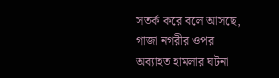সতর্ক করে বলে আসছে, গাজা নগরীর ওপর অব্যাহত হামলার ঘটনা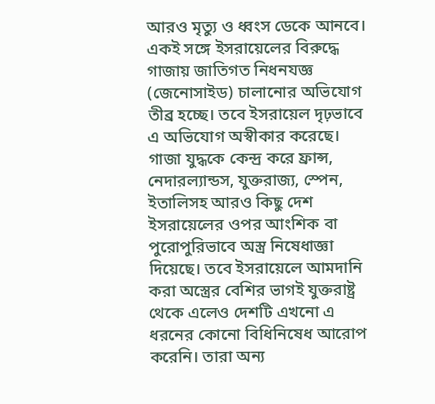আরও মৃত্যু ও ধ্বংস ডেকে আনবে। একই সঙ্গে ইসরায়েলের বিরুদ্ধে গাজায় জাতিগত নিধনযজ্ঞ (জেনোসাইড) চালানোর অভিযোগ তীব্র হচ্ছে। তবে ইসরায়েল দৃঢ়ভাবে এ অভিযোগ অস্বীকার করেছে।
গাজা যুদ্ধকে কেন্দ্র করে ফ্রান্স, নেদারল্যান্ডস, যুক্তরাজ্য, স্পেন, ইতালিসহ আরও কিছু দেশ ইসরায়েলের ওপর আংশিক বা পুরোপুরিভাবে অস্ত্র নিষেধাজ্ঞা দিয়েছে। তবে ইসরায়েলে আমদানি করা অস্ত্রের বেশির ভাগই যুক্তরাষ্ট্র থেকে এলেও দেশটি এখনো এ ধরনের কোনো বিধিনিষেধ আরোপ করেনি। তারা অন্য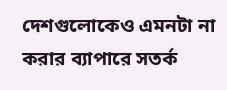দেশগুলোকেও এমনটা না করার ব্যাপারে সতর্ক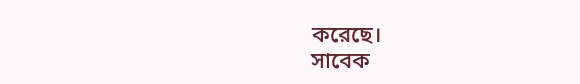করেছে।
সাবেক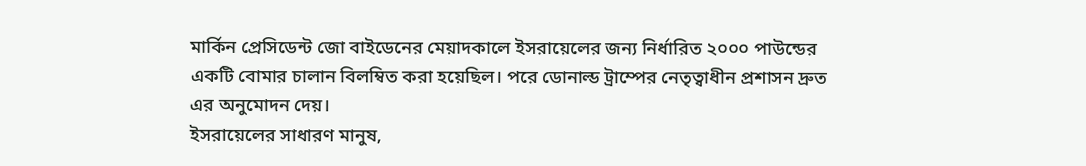মার্কিন প্রেসিডেন্ট জো বাইডেনের মেয়াদকালে ইসরায়েলের জন্য নির্ধারিত ২০০০ পাউন্ডের একটি বোমার চালান বিলম্বিত করা হয়েছিল। পরে ডোনাল্ড ট্রাম্পের নেতৃত্বাধীন প্রশাসন দ্রুত এর অনুমোদন দেয়।
ইসরায়েলের সাধারণ মানুষ,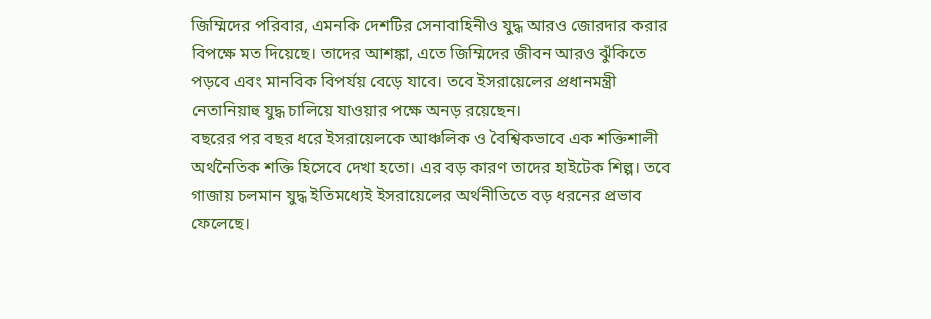জিম্মিদের পরিবার, এমনকি দেশটির সেনাবাহিনীও যুদ্ধ আরও জোরদার করার বিপক্ষে মত দিয়েছে। তাদের আশঙ্কা, এতে জিম্মিদের জীবন আরও ঝুঁকিতে পড়বে এবং মানবিক বিপর্যয় বেড়ে যাবে। তবে ইসরায়েলের প্রধানমন্ত্রী নেতানিয়াহু যুদ্ধ চালিয়ে যাওয়ার পক্ষে অনড় রয়েছেন।
বছরের পর বছর ধরে ইসরায়েলকে আঞ্চলিক ও বৈশ্বিকভাবে এক শক্তিশালী অর্থনৈতিক শক্তি হিসেবে দেখা হতো। এর বড় কারণ তাদের হাইটেক শিল্প। তবে গাজায় চলমান যুদ্ধ ইতিমধ্যেই ইসরায়েলের অর্থনীতিতে বড় ধরনের প্রভাব ফেলেছে।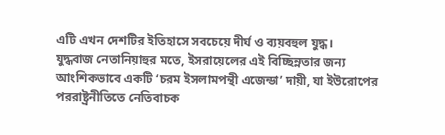এটি এখন দেশটির ইতিহাসে সবচেয়ে দীর্ঘ ও ব্যয়বহুল যুদ্ধ।
যুদ্ধবাজ নেতানিয়াহুর মতে, ইসরায়েলের এই বিচ্ছিন্নতার জন্য আংশিকভাবে একটি ‘চরম ইসলামপন্থী এজেন্ডা’ দায়ী, যা ইউরোপের পররাষ্ট্রনীতিতে নেতিবাচক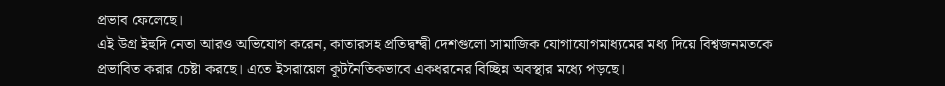প্রভাব ফেলেছে।
এই উগ্র ইহুদি নেতা আরও অভিযোগ করেন, কাতারসহ প্রতিদ্বন্দ্বী দেশগুলো সামাজিক যোগাযোগমাধ্যমের মধ্য দিয়ে বিশ্বজনমতকে প্রভাবিত করার চেষ্টা করছে। এতে ইসরায়েল কূটনৈতিকভাবে একধরনের বিচ্ছিন্ন অবস্থার মধ্যে পড়ছে।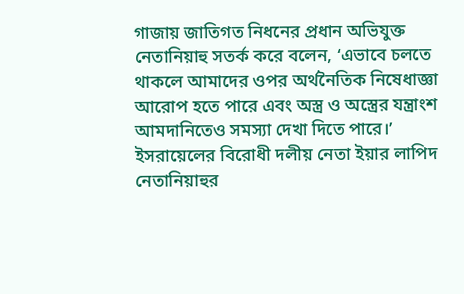গাজায় জাতিগত নিধনের প্রধান অভিযুক্ত নেতানিয়াহু সতর্ক করে বলেন, ‘এভাবে চলতে থাকলে আমাদের ওপর অর্থনৈতিক নিষেধাজ্ঞা আরোপ হতে পারে এবং অস্ত্র ও অস্ত্রের যন্ত্রাংশ আমদানিতেও সমস্যা দেখা দিতে পারে।’
ইসরায়েলের বিরোধী দলীয় নেতা ইয়ার লাপিদ নেতানিয়াহুর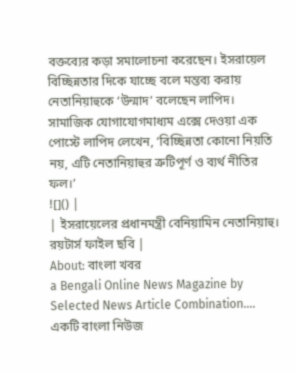বক্তব্যের কড়া সমালোচনা করেছেন। ইসরায়েল বিচ্ছিন্নতার দিকে যাচ্ছে বলে মন্তব্য করায় নেতানিয়াহুকে ‘উন্মাদ’ বলেছেন লাপিদ।
সামাজিক যোগাযোগমাধ্যম এক্সে দেওয়া এক পোস্টে লাপিদ লেখেন, ‘বিচ্ছিন্নতা কোনো নিয়তি নয়, এটি নেতানিয়াহুর ত্রুটিপূর্ণ ও ব্যর্থ নীতির ফল।’
![]() |
| ইসরায়েলের প্রধানমন্ত্রী বেনিয়ামিন নেতানিয়াহু। রয়টার্স ফাইল ছবি |
About: বাংলা খবর
a Bengali Online News Magazine by Selected News Article Combination.... একটি বাংলা নিউজ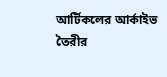আর্টিকলের আর্কাইভ তৈরীর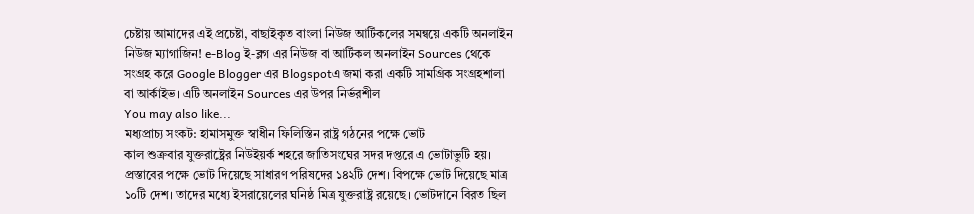চেষ্টায় আমাদের এই প্রচেষ্টা, বাছাইকৃত বাংলা নিউজ আর্টিকলের সমন্বয়ে একটি অনলাইন নিউজ ম্যাগাজিন! e-Blog ই-ব্লগ এর নিউজ বা আর্টিকল অনলাইন Sources থেকে সংগ্রহ করে Google Blogger এর Blogspotএ জমা করা একটি সামগ্রিক সংগ্রহশালা বা আর্কাইভ। এটি অনলাইন Sources এর উপর নির্ভরশীল
You may also like...
মধ্যপ্রাচ্য সংকট: হামাসমুক্ত স্বাধীন ফিলিস্তিন রাষ্ট্র গঠনের পক্ষে ভোট
কাল শুক্রবার যুক্তরাষ্ট্রের নিউইয়র্ক শহরে জাতিসংঘের সদর দপ্তরে এ ভোটাভুটি হয়। প্রস্তাবের পক্ষে ভোট দিয়েছে সাধারণ পরিষদের ১৪২টি দেশ। বিপক্ষে ভোট দিয়েছে মাত্র ১০টি দেশ। তাদের মধ্যে ইসরায়েলের ঘনিষ্ঠ মিত্র যুক্তরাষ্ট্র রয়েছে। ভোটদানে বিরত ছিল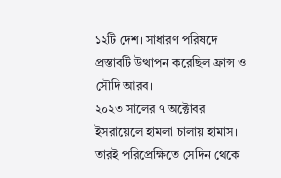১২টি দেশ। সাধারণ পরিষদে প্রস্তাবটি উত্থাপন করেছিল ফ্রান্স ও সৌদি আরব।
২০২৩ সালের ৭ অক্টোবর ইসরায়েলে হামলা চালায় হামাস। তারই পরিপ্রেক্ষিতে সেদিন থেকে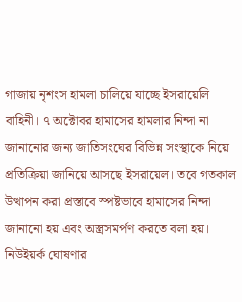গাজায় নৃশংস হামলা চালিয়ে যাচ্ছে ইসরায়েলি বাহিনী। ৭ অক্টোবর হামাসের হামলার নিন্দা না জানানোর জন্য জাতিসংঘের বিভিন্ন সংস্থাকে নিয়ে প্রতিক্রিয়া জানিয়ে আসছে ইসরায়েল। তবে গতকাল উত্থাপন করা প্রস্তাবে স্পষ্টভাবে হামাসের নিন্দা জানানো হয় এবং অস্ত্রসমর্পণ করতে বলা হয়।
নিউইয়র্ক ঘোষণার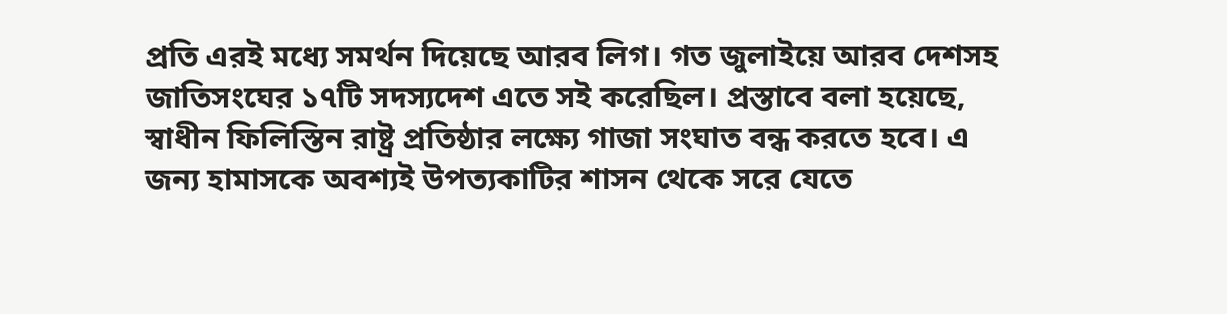প্রতি এরই মধ্যে সমর্থন দিয়েছে আরব লিগ। গত জুলাইয়ে আরব দেশসহ জাতিসংঘের ১৭টি সদস্যদেশ এতে সই করেছিল। প্রস্তাবে বলা হয়েছে, স্বাধীন ফিলিস্তিন রাষ্ট্র প্রতিষ্ঠার লক্ষ্যে গাজা সংঘাত বন্ধ করতে হবে। এ জন্য হামাসকে অবশ্যই উপত্যকাটির শাসন থেকে সরে যেতে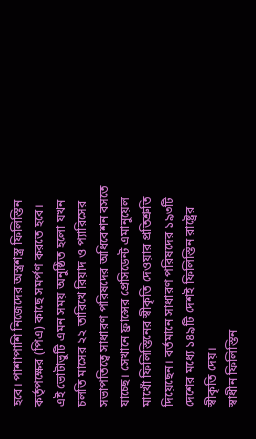হবে। পাশাপাশি নিজেদের অস্ত্রশস্ত্র ফিলিস্তিন কর্তৃপক্ষের (পিএ) কাছে সমর্পণ করতে হবে।
এই ভোটাভুটি এমন সময় অনুষ্ঠিত হলো যখন চলতি মাসের ২২ তারিখে রিয়াদ ও প্যারিসের সভাপতিত্বে সাধারণ পরিষদের অধিবেশন বসতে যাচ্ছে। সেখানে ফ্রান্সের প্রেসিডেন্ট এমানুয়েল মাখোঁ ফিলিস্তিনের স্বীকৃতি দেওয়ার প্রতিশ্রুতি দিয়েছেন। বর্তমানে সাধারণ পরিষদের ১৯৩টি দেশের মধ্যে ১৪৯টি দেশই ফিলিস্তিন রাষ্ট্রের স্বীকৃতি দেয়।
স্বাধীন ফিলিস্তিন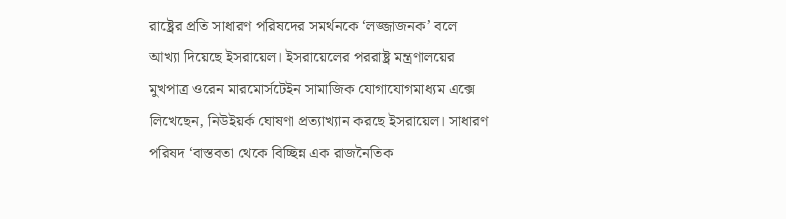রাষ্ট্রের প্রতি সাধারণ পরিষদের সমর্থনকে ‘লজ্জাজনক’ বলে আখ্যা দিয়েছে ইসরায়েল। ইসরায়েলের পররাষ্ট্র মন্ত্রণালয়ের মুখপাত্র ওরেন মারমোর্সটেইন সামাজিক যোগাযোগমাধ্যম এক্সে লিখেছেন, নিউইয়র্ক ঘোষণা প্রত্যাখ্যান করছে ইসরায়েল। সাধারণ পরিষদ ‘বাস্তবতা থেকে বিচ্ছিন্ন এক রাজনৈতিক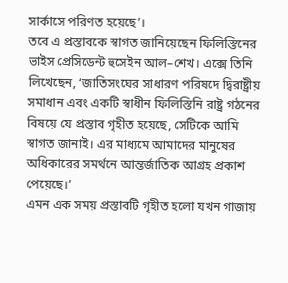সার্কাসে পরিণত হয়েছে’।
তবে এ প্রস্তাবকে স্বাগত জানিয়েছেন ফিলিস্তিনের ভাইস প্রেসিডেন্ট হুসেইন আল–শেখ। এক্সে তিনি লিখেছেন, ‘জাতিসংঘের সাধারণ পরিষদে দ্বিরাষ্ট্রীয় সমাধান এবং একটি স্বাধীন ফিলিস্তিনি রাষ্ট্র গঠনের বিষয়ে যে প্রস্তাব গৃহীত হয়েছে, সেটিকে আমি স্বাগত জানাই। এর মাধ্যমে আমাদের মানুষের অধিকারের সমর্থনে আন্তর্জাতিক আগ্রহ প্রকাশ পেয়েছে।’
এমন এক সময় প্রস্তাবটি গৃহীত হলো যখন গাজায়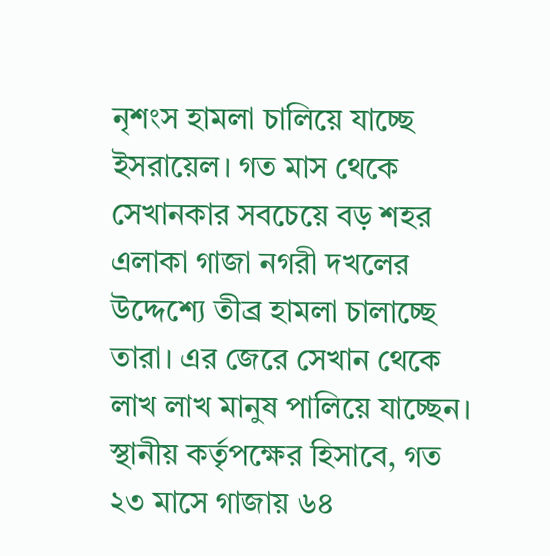নৃশংস হামলা চালিয়ে যাচ্ছে ইসরায়েল। গত মাস থেকে সেখানকার সবচেয়ে বড় শহর এলাকা গাজা নগরী দখলের উদ্দেশ্যে তীব্র হামলা চালাচ্ছে তারা। এর জেরে সেখান থেকে লাখ লাখ মানুষ পালিয়ে যাচ্ছেন। স্থানীয় কর্তৃপক্ষের হিসাবে, গত ২৩ মাসে গাজায় ৬৪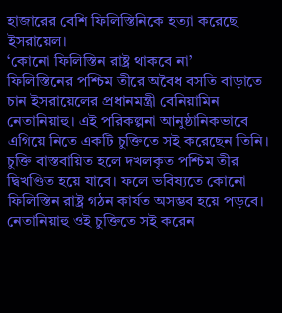হাজারের বেশি ফিলিস্তিনিকে হত্যা করেছে ইসরায়েল।
‘কোনো ফিলিস্তিন রাষ্ট্র থাকবে না’
ফিলিস্তিনের পশ্চিম তীরে অবৈধ বসতি বাড়াতে চান ইসরায়েলের প্রধানমন্ত্রী বেনিয়ামিন নেতানিয়াহু। এই পরিকল্পনা আনুষ্ঠানিকভাবে এগিয়ে নিতে একটি চুক্তিতে সই করেছেন তিনি। চুক্তি বাস্তবায়িত হলে দখলকৃত পশ্চিম তীর দ্বিখণ্ডিত হয়ে যাবে। ফলে ভবিষ্যতে কোনো ফিলিস্তিন রাষ্ট্র গঠন কার্যত অসম্ভব হয়ে পড়বে।
নেতানিয়াহু ওই চুক্তিতে সই করেন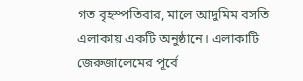গত বৃহস্পতিবার, মালে আদুমিম বসতি এলাকায় একটি অনুষ্ঠানে। এলাকাটি জেরুজালেমের পূর্বে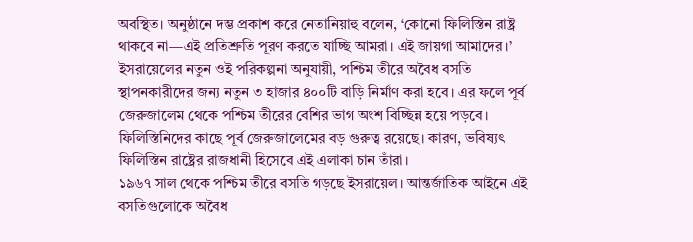অবস্থিত। অনুষ্ঠানে দম্ভ প্রকাশ করে নেতানিয়াহু বলেন, ‘কোনো ফিলিস্তিন রাষ্ট্র থাকবে না—এই প্রতিশ্রুতি পূরণ করতে যাচ্ছি আমরা। এই জায়গা আমাদের।’
ইসরায়েলের নতুন ওই পরিকল্পনা অনুযায়ী, পশ্চিম তীরে অবৈধ বসতি স্থাপনকারীদের জন্য নতুন ৩ হাজার ৪০০টি বাড়ি নির্মাণ করা হবে। এর ফলে পূর্ব জেরুজালেম থেকে পশ্চিম তীরের বেশির ভাগ অংশ বিচ্ছিন্ন হয়ে পড়বে। ফিলিস্তিনিদের কাছে পূর্ব জেরুজালেমের বড় গুরুত্ব রয়েছে। কারণ, ভবিষ্যৎ ফিলিস্তিন রাষ্ট্রের রাজধানী হিসেবে এই এলাকা চান তাঁরা।
১৯৬৭ সাল থেকে পশ্চিম তীরে বসতি গড়ছে ইসরায়েল। আন্তর্জাতিক আইনে এই বসতিগুলোকে অবৈধ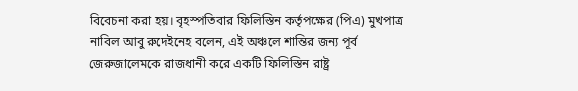বিবেচনা করা হয়। বৃহস্পতিবার ফিলিস্তিন কর্তৃপক্ষের (পিএ) মুখপাত্র নাবিল আবু রুদেইনেহ বলেন, এই অঞ্চলে শান্তির জন্য পূর্ব জেরুজালেমকে রাজধানী করে একটি ফিলিস্তিন রাষ্ট্র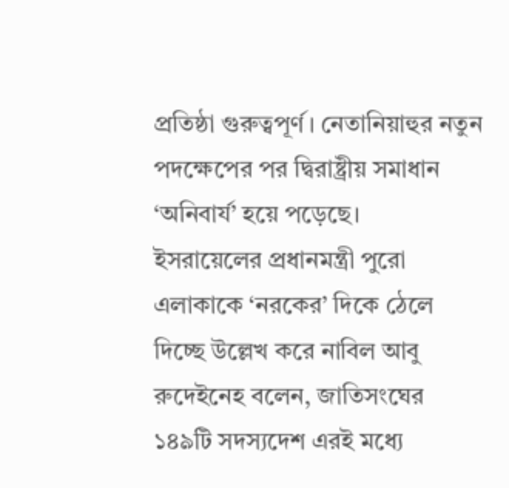প্রতিষ্ঠা গুরুত্বপূর্ণ। নেতানিয়াহুর নতুন পদক্ষেপের পর দ্বিরাষ্ট্রীয় সমাধান ‘অনিবার্য’ হয়ে পড়েছে।
ইসরায়েলের প্রধানমন্ত্রী পুরো এলাকাকে ‘নরকের’ দিকে ঠেলে দিচ্ছে উল্লেখ করে নাবিল আবু রুদেইনেহ বলেন, জাতিসংঘের ১৪৯টি সদস্যদেশ এরই মধ্যে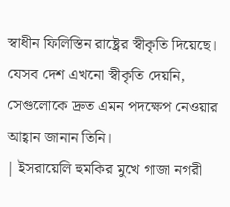স্বাধীন ফিলিস্তিন রাষ্ট্রের স্বীকৃতি দিয়েছে। যেসব দেশ এখনো স্বীকৃতি দেয়নি, সেগুলোকে দ্রুত এমন পদক্ষেপ নেওয়ার আহ্বান জানান তিনি।
| ইসরায়েলি হুমকির মুখে গাজা নগরী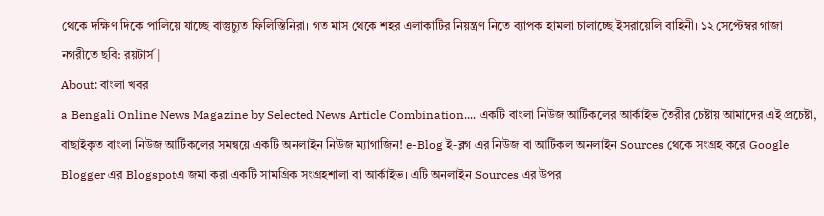থেকে দক্ষিণ দিকে পালিয়ে যাচ্ছে বাস্তুচ্যুত ফিলিস্তিনিরা। গত মাস থেকে শহর এলাকাটির নিয়ন্ত্রণ নিতে ব্যাপক হামলা চালাচ্ছে ইসরায়েলি বাহিনী। ১২ সেপ্টেম্বর গাজা নগরীতে ছবি: রয়টার্স |
About: বাংলা খবর
a Bengali Online News Magazine by Selected News Article Combination.... একটি বাংলা নিউজ আর্টিকলের আর্কাইভ তৈরীর চেষ্টায় আমাদের এই প্রচেষ্টা, বাছাইকৃত বাংলা নিউজ আর্টিকলের সমন্বয়ে একটি অনলাইন নিউজ ম্যাগাজিন! e-Blog ই-ব্লগ এর নিউজ বা আর্টিকল অনলাইন Sources থেকে সংগ্রহ করে Google Blogger এর Blogspotএ জমা করা একটি সামগ্রিক সংগ্রহশালা বা আর্কাইভ। এটি অনলাইন Sources এর উপর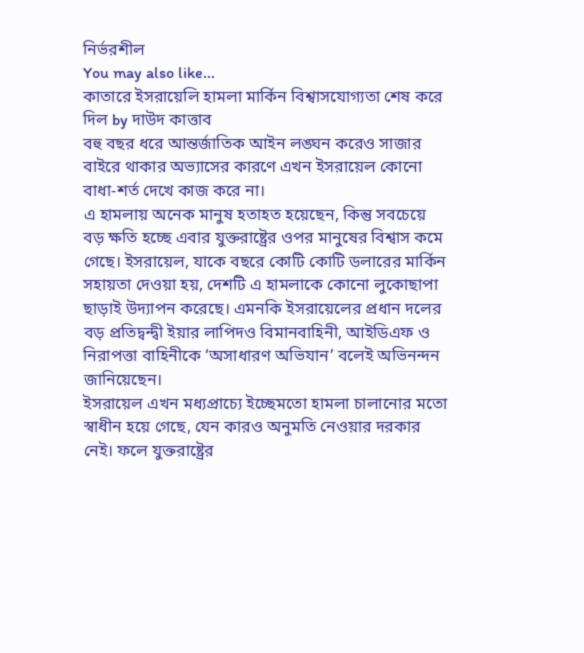নির্ভরশীল
You may also like...
কাতারে ইসরায়েলি হামলা মার্কিন বিশ্বাসযোগ্যতা শেষ করে দিল by দাউদ কাত্তাব
বহু বছর ধরে আন্তর্জাতিক আইন লঙ্ঘন করেও সাজার বাইরে থাকার অভ্যাসের কারণে এখন ইসরায়েল কোনো বাধা-শর্ত দেখে কাজ করে না।
এ হামলায় অনেক মানুষ হতাহত হয়েছেন, কিন্তু সবচেয়ে বড় ক্ষতি হচ্ছে এবার যুক্তরাষ্ট্রের ওপর মানুষের বিশ্বাস কমে গেছে। ইসরায়েল, যাকে বছরে কোটি কোটি ডলারের মার্কিন সহায়তা দেওয়া হয়, দেশটি এ হামলাকে কোনো লুকোছাপা ছাড়াই উদ্যাপন করেছে। এমনকি ইসরায়েলের প্রধান দলের বড় প্রতিদ্বন্দ্বী ইয়ার লাপিদও বিমানবাহিনী, আইডিএফ ও নিরাপত্তা বাহিনীকে ‘অসাধারণ অভিযান’ বলেই অভিনন্দন জানিয়েছেন।
ইসরায়েল এখন মধ্যপ্রাচ্যে ইচ্ছেমতো হামলা চালানোর মতো স্বাধীন হয়ে গেছে, যেন কারও অনুমতি নেওয়ার দরকার নেই। ফলে যুক্তরাষ্ট্রের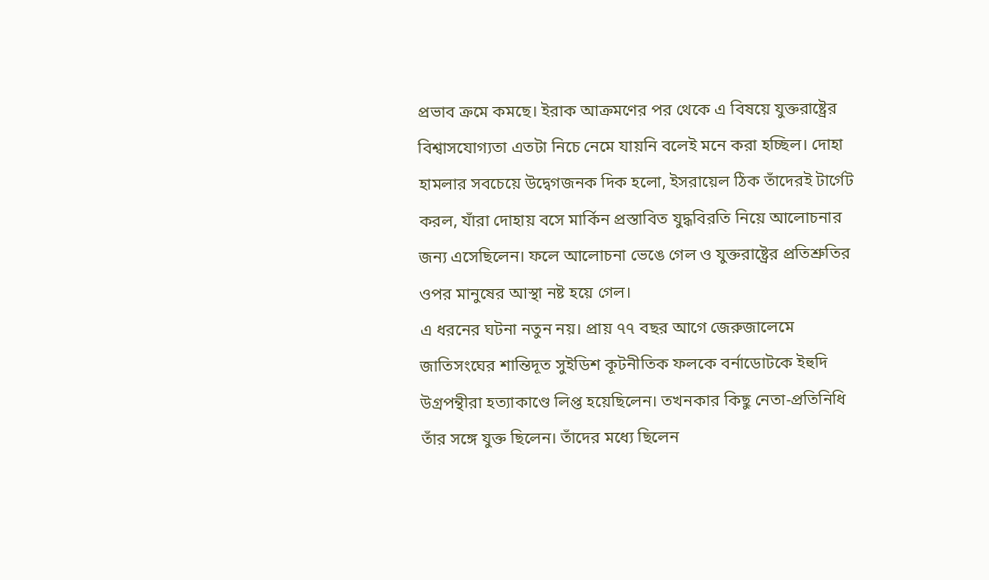প্রভাব ক্রমে কমছে। ইরাক আক্রমণের পর থেকে এ বিষয়ে যুক্তরাষ্ট্রের বিশ্বাসযোগ্যতা এতটা নিচে নেমে যায়নি বলেই মনে করা হচ্ছিল। দোহা হামলার সবচেয়ে উদ্বেগজনক দিক হলো, ইসরায়েল ঠিক তাঁদেরই টার্গেট করল, যাঁরা দোহায় বসে মার্কিন প্রস্তাবিত যুদ্ধবিরতি নিয়ে আলোচনার জন্য এসেছিলেন। ফলে আলোচনা ভেঙে গেল ও যুক্তরাষ্ট্রের প্রতিশ্রুতির ওপর মানুষের আস্থা নষ্ট হয়ে গেল।
এ ধরনের ঘটনা নতুন নয়। প্রায় ৭৭ বছর আগে জেরুজালেমে জাতিসংঘের শান্তিদূত সুইডিশ কূটনীতিক ফলকে বর্নাডোটকে ইহুদি উগ্রপন্থীরা হত্যাকাণ্ডে লিপ্ত হয়েছিলেন। তখনকার কিছু নেতা-প্রতিনিধি তাঁর সঙ্গে যুক্ত ছিলেন। তাঁদের মধ্যে ছিলেন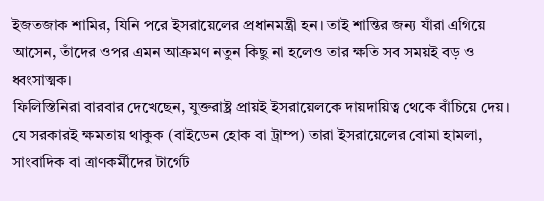ইজতজাক শামির, যিনি পরে ইসরায়েলের প্রধানমন্ত্রী হন। তাই শান্তির জন্য যাঁরা এগিয়ে আসেন, তাঁদের ওপর এমন আক্রমণ নতুন কিছু না হলেও তার ক্ষতি সব সময়ই বড় ও ধ্বংসাত্মক।
ফিলিস্তিনিরা বারবার দেখেছেন, যুক্তরাষ্ট্র প্রায়ই ইসরায়েলকে দায়দায়িত্ব থেকে বাঁচিয়ে দেয়। যে সরকারই ক্ষমতায় থাকুক (বাইডেন হোক বা ট্রাম্প) তারা ইসরায়েলের বোমা হামলা, সাংবাদিক বা ত্রাণকর্মীদের টার্গেট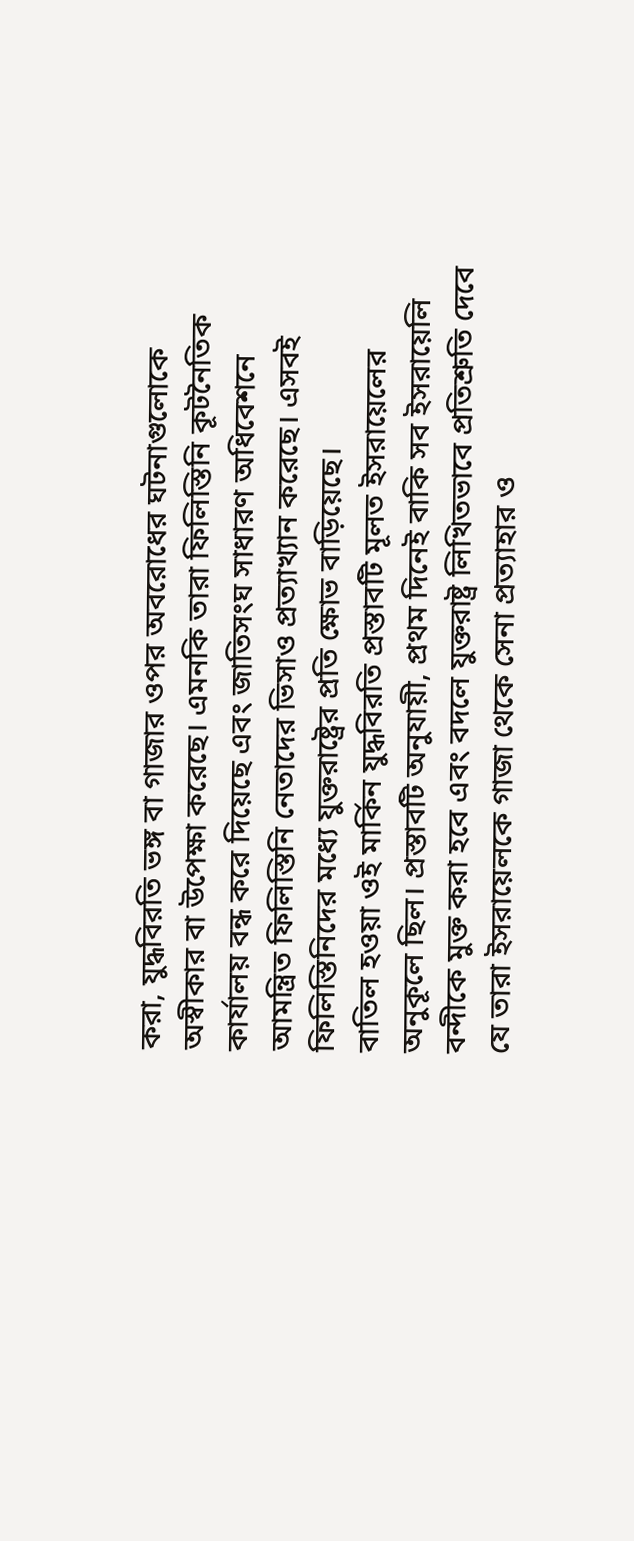করা, যুদ্ধবিরতি ভঙ্গ বা গাজার ওপর অবরোধের ঘটনাগুলোকে অস্বীকার বা উপেক্ষা করেছে। এমনকি তারা ফিলিস্তিনি কূটনৈতিক কার্যালয় বন্ধ করে দিয়েছে এবং জাতিসংঘ সাধারণ অধিবেশনে আমন্ত্রিত ফিলিস্তিনি নেতাদের ভিসাও প্রত্যাখ্যান করেছে। এসবই ফিলিস্তিনিদের মধ্যে যুক্তরাষ্ট্রের প্রতি ক্ষোভ বাড়িয়েছে।
বাতিল হওয়া ওই মার্কিন যুদ্ধবিরতি প্রস্তাবটি মূলত ইসরায়েলের অনুকূলে ছিল। প্রস্তাবটি অনুযায়ী, প্রথম দিনেই বাকি সব ইসরায়েলি বন্দীকে মুক্ত করা হবে এবং বদলে যুক্তরাষ্ট্র লিখিতভাবে প্রতিশ্রুতি দেবে যে তারা ইসরায়েলকে গাজা থেকে সেনা প্রত্যাহার ও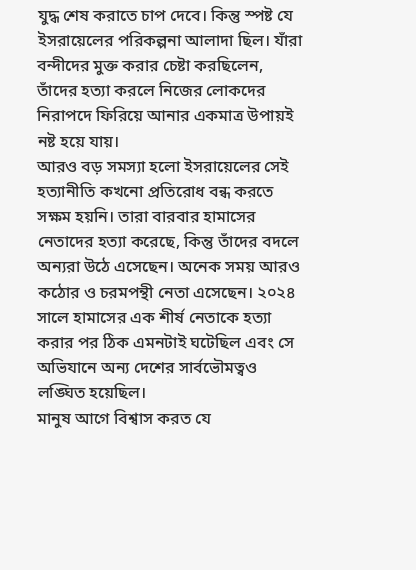যুদ্ধ শেষ করাতে চাপ দেবে। কিন্তু স্পষ্ট যে ইসরায়েলের পরিকল্পনা আলাদা ছিল। যাঁরা বন্দীদের মুক্ত করার চেষ্টা করছিলেন, তাঁদের হত্যা করলে নিজের লোকদের নিরাপদে ফিরিয়ে আনার একমাত্র উপায়ই নষ্ট হয়ে যায়।
আরও বড় সমস্যা হলো ইসরায়েলের সেই হত্যানীতি কখনো প্রতিরোধ বন্ধ করতে সক্ষম হয়নি। তারা বারবার হামাসের নেতাদের হত্যা করেছে, কিন্তু তাঁদের বদলে অন্যরা উঠে এসেছেন। অনেক সময় আরও কঠোর ও চরমপন্থী নেতা এসেছেন। ২০২৪ সালে হামাসের এক শীর্ষ নেতাকে হত্যা করার পর ঠিক এমনটাই ঘটেছিল এবং সে অভিযানে অন্য দেশের সার্বভৌমত্বও লঙ্ঘিত হয়েছিল।
মানুষ আগে বিশ্বাস করত যে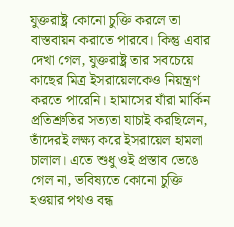যুক্তরাষ্ট্র কোনো চুক্তি করলে তা বাস্তবায়ন করাতে পারবে। কিন্তু এবার দেখা গেল, যুক্তরাষ্ট্র তার সবচেয়ে কাছের মিত্র ইসরায়েলকেও নিয়ন্ত্রণ করতে পারেনি। হামাসের যাঁরা মার্কিন প্রতিশ্রুতির সত্যতা যাচাই করছিলেন, তাঁদেরই লক্ষ্য করে ইসরায়েল হামলা চালাল। এতে শুধু ওই প্রস্তাব ভেঙে গেল না, ভবিষ্যতে কোনো চুক্তি হওয়ার পথও বন্ধ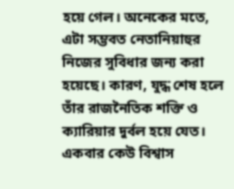হয়ে গেল। অনেকের মতে, এটা সম্ভবত নেতানিয়াহুর নিজের সুবিধার জন্য করা হয়েছে। কারণ, যুদ্ধ শেষ হলে তাঁর রাজনৈতিক শক্তি ও ক্যারিয়ার দুর্বল হয়ে যেত।
একবার কেউ বিশ্বাস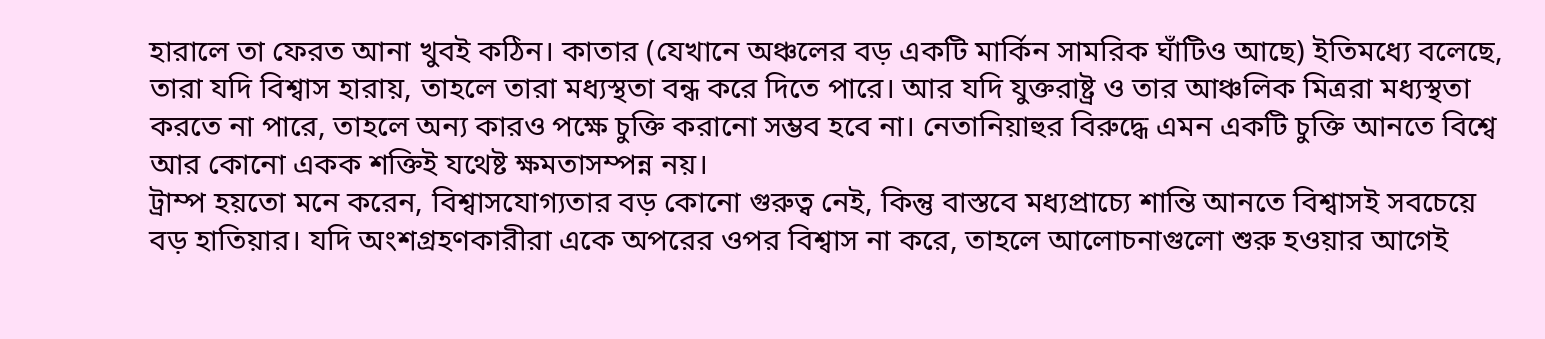হারালে তা ফেরত আনা খুবই কঠিন। কাতার (যেখানে অঞ্চলের বড় একটি মার্কিন সামরিক ঘাঁটিও আছে) ইতিমধ্যে বলেছে, তারা যদি বিশ্বাস হারায়, তাহলে তারা মধ্যস্থতা বন্ধ করে দিতে পারে। আর যদি যুক্তরাষ্ট্র ও তার আঞ্চলিক মিত্ররা মধ্যস্থতা করতে না পারে, তাহলে অন্য কারও পক্ষে চুক্তি করানো সম্ভব হবে না। নেতানিয়াহুর বিরুদ্ধে এমন একটি চুক্তি আনতে বিশ্বে আর কোনো একক শক্তিই যথেষ্ট ক্ষমতাসম্পন্ন নয়।
ট্রাম্প হয়তো মনে করেন, বিশ্বাসযোগ্যতার বড় কোনো গুরুত্ব নেই, কিন্তু বাস্তবে মধ্যপ্রাচ্যে শান্তি আনতে বিশ্বাসই সবচেয়ে বড় হাতিয়ার। যদি অংশগ্রহণকারীরা একে অপরের ওপর বিশ্বাস না করে, তাহলে আলোচনাগুলো শুরু হওয়ার আগেই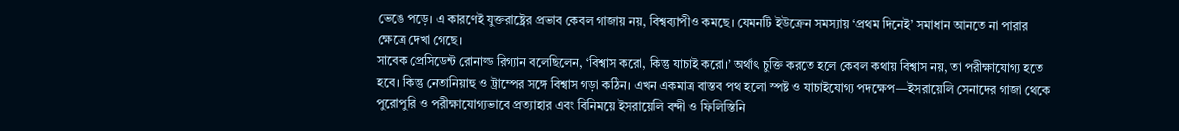ভেঙে পড়ে। এ কারণেই যুক্তরাষ্ট্রের প্রভাব কেবল গাজায় নয়, বিশ্বব্যাপীও কমছে। যেমনটি ইউক্রেন সমস্যায় ‘প্রথম দিনেই’ সমাধান আনতে না পারার ক্ষেত্রে দেখা গেছে।
সাবেক প্রেসিডেন্ট রোনাল্ড রিগ্যান বলেছিলেন, ‘বিশ্বাস করো, কিন্তু যাচাই করো।’ অর্থাৎ চুক্তি করতে হলে কেবল কথায় বিশ্বাস নয়, তা পরীক্ষাযোগ্য হতে হবে। কিন্তু নেতানিয়াহু ও ট্রাম্পের সঙ্গে বিশ্বাস গড়া কঠিন। এখন একমাত্র বাস্তব পথ হলো স্পষ্ট ও যাচাইযোগ্য পদক্ষেপ—ইসরায়েলি সেনাদের গাজা থেকে পুরোপুরি ও পরীক্ষাযোগ্যভাবে প্রত্যাহার এবং বিনিময়ে ইসরায়েলি বন্দী ও ফিলিস্তিনি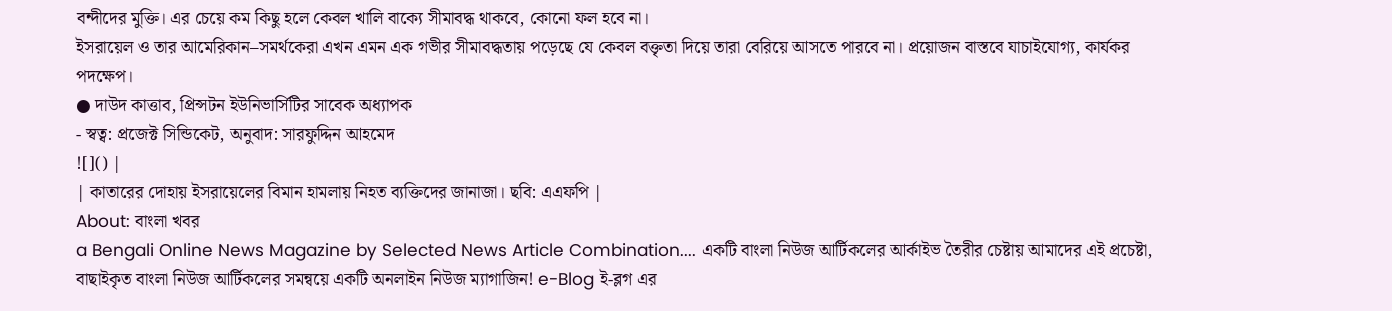বন্দীদের মুক্তি। এর চেয়ে কম কিছু হলে কেবল খালি বাক্যে সীমাবদ্ধ থাকবে, কোনো ফল হবে না।
ইসরায়েল ও তার আমেরিকান–সমর্থকেরা এখন এমন এক গভীর সীমাবদ্ধতায় পড়েছে যে কেবল বক্তৃতা দিয়ে তারা বেরিয়ে আসতে পারবে না। প্রয়োজন বাস্তবে যাচাইযোগ্য, কার্যকর পদক্ষেপ।
● দাউদ কাত্তাব, প্রিন্সটন ইউনিভার্সিটির সাবেক অধ্যাপক
- স্বত্ব: প্রজেক্ট সিন্ডিকেট, অনুবাদ: সারফুদ্দিন আহমেদ
![]() |
| কাতারের দোহায় ইসরায়েলের বিমান হামলায় নিহত ব্যক্তিদের জানাজা। ছবি: এএফপি |
About: বাংলা খবর
a Bengali Online News Magazine by Selected News Article Combination.... একটি বাংলা নিউজ আর্টিকলের আর্কাইভ তৈরীর চেষ্টায় আমাদের এই প্রচেষ্টা, বাছাইকৃত বাংলা নিউজ আর্টিকলের সমন্বয়ে একটি অনলাইন নিউজ ম্যাগাজিন! e-Blog ই-ব্লগ এর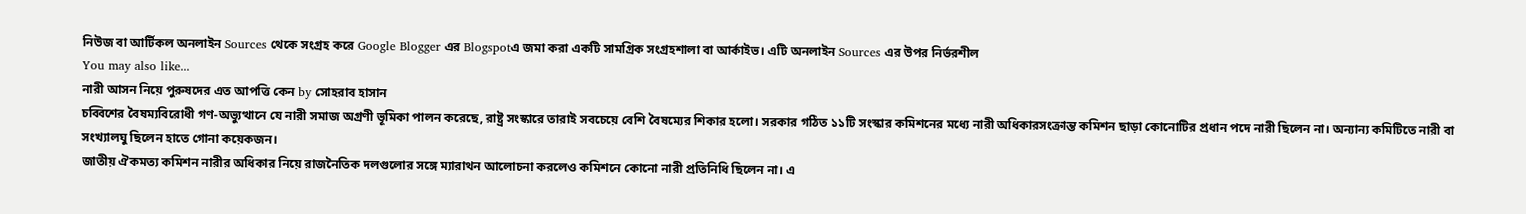নিউজ বা আর্টিকল অনলাইন Sources থেকে সংগ্রহ করে Google Blogger এর Blogspotএ জমা করা একটি সামগ্রিক সংগ্রহশালা বা আর্কাইভ। এটি অনলাইন Sources এর উপর নির্ভরশীল
You may also like...
নারী আসন নিয়ে পুরুষদের এত আপত্তি কেন by সোহরাব হাসান
চব্বিশের বৈষম্যবিরোধী গণ-অভ্যুত্থানে যে নারী সমাজ অগ্রণী ভূমিকা পালন করেছে, রাষ্ট্র সংস্কারে তারাই সবচেয়ে বেশি বৈষম্যের শিকার হলো। সরকার গঠিত ১১টি সংস্কার কমিশনের মধ্যে নারী অধিকারসংক্রান্ত কমিশন ছাড়া কোনোটির প্রধান পদে নারী ছিলেন না। অন্যান্য কমিটিতে নারী বা সংখ্যালঘু ছিলেন হাতে গোনা কয়েকজন।
জাতীয় ঐকমত্য কমিশন নারীর অধিকার নিয়ে রাজনৈতিক দলগুলোর সঙ্গে ম্যারাথন আলোচনা করলেও কমিশনে কোনো নারী প্রতিনিধি ছিলেন না। এ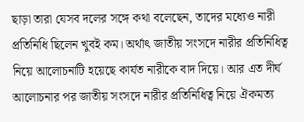ছাড়া তারা যেসব দলের সঙ্গে কথা বলেছেন, তাদের মধ্যেও নারী প্রতিনিধি ছিলেন খুবই কম। অর্থাৎ জাতীয় সংসদে নারীর প্রতিনিধিত্ব নিয়ে আলোচনাটি হয়েছে কার্যত নারীকে বাদ দিয়ে। আর এত দীর্ঘ আলোচনার পর জাতীয় সংসদে নারীর প্রতিনিধিত্ব নিয়ে ঐকমত্য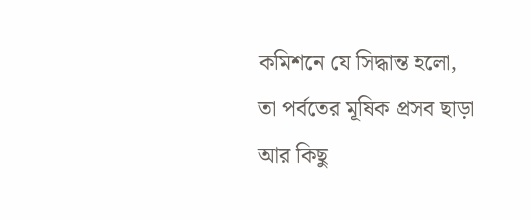কমিশনে যে সিদ্ধান্ত হলো, তা পর্বতের মূষিক প্রসব ছাড়া আর কিছু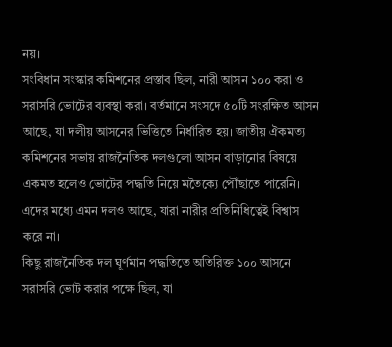নয়।
সংবিধান সংস্কার কমিশনের প্রস্তাব ছিল, নারী আসন ১০০ করা ও সরাসরি ভোটের ব্যবস্থা করা। বর্তমানে সংসদে ৫০টি সংরক্ষিত আসন আছে, যা দলীয় আসনের ভিত্তিতে নির্ধারিত হয়। জাতীয় ঐকমত্য কমিশনের সভায় রাজনৈতিক দলগুলো আসন বাড়ানোর বিষয়ে একমত হলেও ভোটের পদ্ধতি নিয়ে মতৈক্যে পৌঁছাতে পারেনি। এদের মধ্যে এমন দলও আছে, যারা নারীর প্রতিনিধিত্বেই বিশ্বাস করে না।
কিছু রাজনৈতিক দল ঘূর্ণমান পদ্ধতিতে অতিরিক্ত ১০০ আসনে সরাসরি ভোট করার পক্ষে ছিল, যা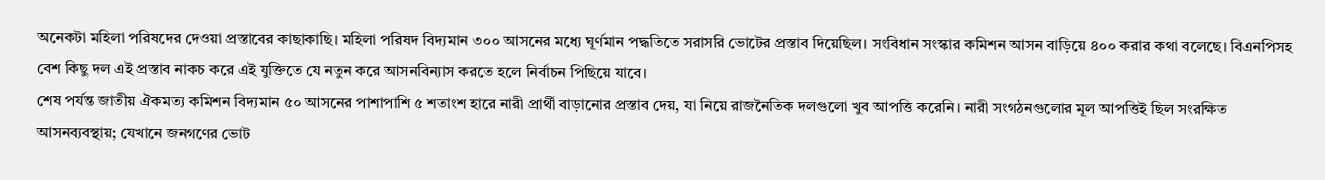অনেকটা মহিলা পরিষদের দেওয়া প্রস্তাবের কাছাকাছি। মহিলা পরিষদ বিদ্যমান ৩০০ আসনের মধ্যে ঘূর্ণমান পদ্ধতিতে সরাসরি ভোটের প্রস্তাব দিয়েছিল। সংবিধান সংস্কার কমিশন আসন বাড়িয়ে ৪০০ করার কথা বলেছে। বিএনপিসহ বেশ কিছু দল এই প্রস্তাব নাকচ করে এই যুক্তিতে যে নতুন করে আসনবিন্যাস করতে হলে নির্বাচন পিছিয়ে যাবে।
শেষ পর্যন্ত জাতীয় ঐকমত্য কমিশন বিদ্যমান ৫০ আসনের পাশাপাশি ৫ শতাংশ হারে নারী প্রার্থী বাড়ানোর প্রস্তাব দেয়, যা নিয়ে রাজনৈতিক দলগুলো খুব আপত্তি করেনি। নারী সংগঠনগুলোর মূল আপত্তিই ছিল সংরক্ষিত আসনব্যবস্থায়; যেখানে জনগণের ভোট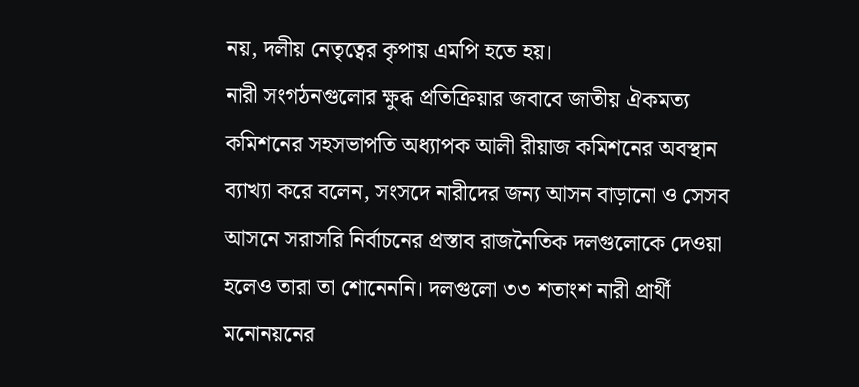নয়, দলীয় নেতৃত্বের কৃপায় এমপি হতে হয়।
নারী সংগঠনগুলোর ক্ষুব্ধ প্রতিক্রিয়ার জবাবে জাতীয় ঐকমত্য কমিশনের সহসভাপতি অধ্যাপক আলী রীয়াজ কমিশনের অবস্থান ব্যাখ্যা করে বলেন, সংসদে নারীদের জন্য আসন বাড়ানো ও সেসব আসনে সরাসরি নির্বাচনের প্রস্তাব রাজনৈতিক দলগুলোকে দেওয়া হলেও তারা তা শোনেননি। দলগুলো ৩৩ শতাংশ নারী প্রার্থী মনোনয়নের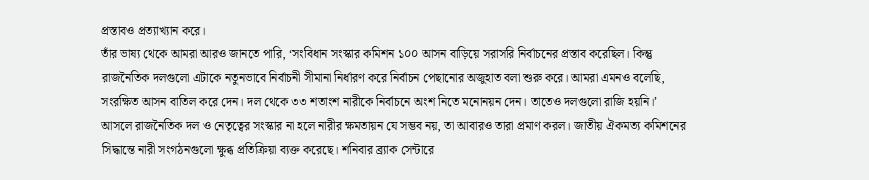প্রস্তাবও প্রত্যাখ্যান করে।
তাঁর ভাষ্য থেকে আমরা আরও জানতে পারি, ‘সংবিধান সংস্কার কমিশন ১০০ আসন বাড়িয়ে সরাসরি নির্বাচনের প্রস্তাব করেছিল। কিন্তু রাজনৈতিক দলগুলো এটাকে নতুনভাবে নির্বাচনী সীমানা নির্ধারণ করে নির্বাচন পেছানোর অজুহাত বলা শুরু করে। আমরা এমনও বলেছি, সংরক্ষিত আসন বাতিল করে দেন। দল থেকে ৩৩ শতাংশ নারীকে নির্বাচনে অংশ নিতে মনোনয়ন দেন। তাতেও দলগুলো রাজি হয়নি।’
আসলে রাজনৈতিক দল ও নেতৃত্বের সংস্কার না হলে নারীর ক্ষমতায়ন যে সম্ভব নয়, তা আবারও তারা প্রমাণ করল। জাতীয় ঐকমত্য কমিশনের সিদ্ধান্তে নারী সংগঠনগুলো ক্ষুব্ধ প্রতিক্রিয়া ব্যক্ত করেছে। শনিবার ব্র্যাক সেন্টারে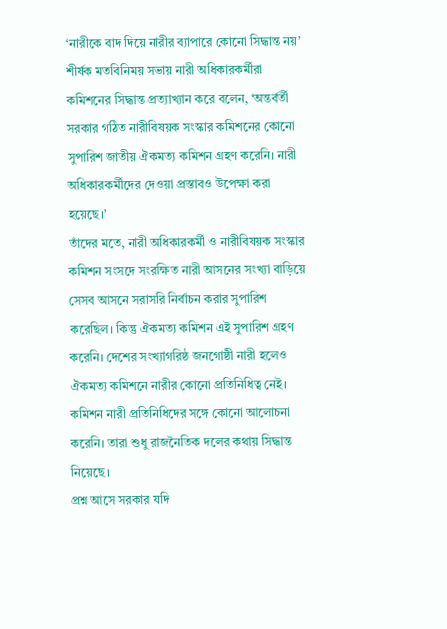‘নারীকে বাদ দিয়ে নারীর ব্যাপারে কোনো সিদ্ধান্ত নয়’ শীর্ষক মতবিনিময় সভায় নারী অধিকারকর্মীরা কমিশনের সিদ্ধান্ত প্রত্যাখ্যান করে বলেন, ‘অন্তর্বর্তী সরকার গঠিত নারীবিষয়ক সংস্কার কমিশনের কোনো সুপারিশ জাতীয় ঐকমত্য কমিশন গ্রহণ করেনি। নারী অধিকারকর্মীদের দেওয়া প্রস্তাবও উপেক্ষা করা হয়েছে।’
তাঁদের মতে, নারী অধিকারকর্মী ও নারীবিষয়ক সংস্কার কমিশন সংসদে সংরক্ষিত নারী আসনের সংখ্যা বাড়িয়ে সেসব আসনে সরাসরি নির্বাচন করার সুপারিশ করেছিল। কিন্তু ঐকমত্য কমিশন এই সুপারিশ গ্রহণ করেনি। দেশের সংখ্যাগরিষ্ঠ জনগোষ্ঠী নারী হলেও ঐকমত্য কমিশনে নারীর কোনো প্রতিনিধিত্ব নেই। কমিশন নারী প্রতিনিধিদের সঙ্গে কোনো আলোচনা করেনি। তারা শুধু রাজনৈতিক দলের কথায় সিদ্ধান্ত নিয়েছে।
প্রশ্ন আসে সরকার যদি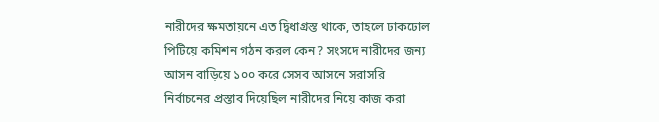নারীদের ক্ষমতায়নে এত দ্বিধাগ্রস্ত থাকে, তাহলে ঢাকঢোল পিটিয়ে কমিশন গঠন করল কেন? সংসদে নারীদের জন্য আসন বাড়িয়ে ১০০ করে সেসব আসনে সরাসরি নির্বাচনের প্রস্তাব দিয়েছিল নারীদের নিয়ে কাজ করা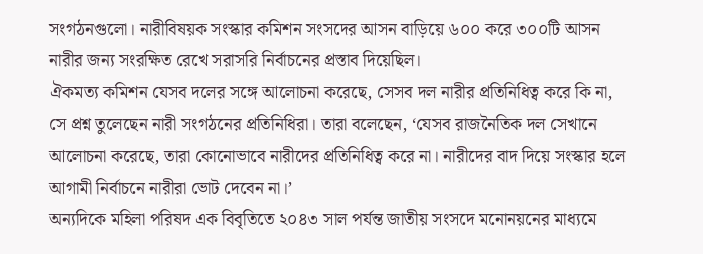সংগঠনগুলো। নারীবিষয়ক সংস্কার কমিশন সংসদের আসন বাড়িয়ে ৬০০ করে ৩০০টি আসন নারীর জন্য সংরক্ষিত রেখে সরাসরি নির্বাচনের প্রস্তাব দিয়েছিল।
ঐকমত্য কমিশন যেসব দলের সঙ্গে আলোচনা করেছে, সেসব দল নারীর প্রতিনিধিত্ব করে কি না, সে প্রশ্ন তুলেছেন নারী সংগঠনের প্রতিনিধিরা। তারা বলেছেন, ‘যেসব রাজনৈতিক দল সেখানে আলোচনা করেছে, তারা কোনোভাবে নারীদের প্রতিনিধিত্ব করে না। নারীদের বাদ দিয়ে সংস্কার হলে আগামী নির্বাচনে নারীরা ভোট দেবেন না।’
অন্যদিকে মহিলা পরিষদ এক বিবৃতিতে ২০৪৩ সাল পর্যন্ত জাতীয় সংসদে মনোনয়নের মাধ্যমে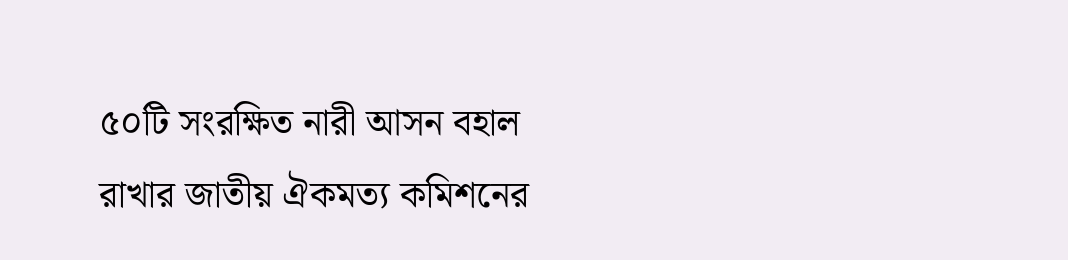৫০টি সংরক্ষিত নারী আসন বহাল রাখার জাতীয় ঐকমত্য কমিশনের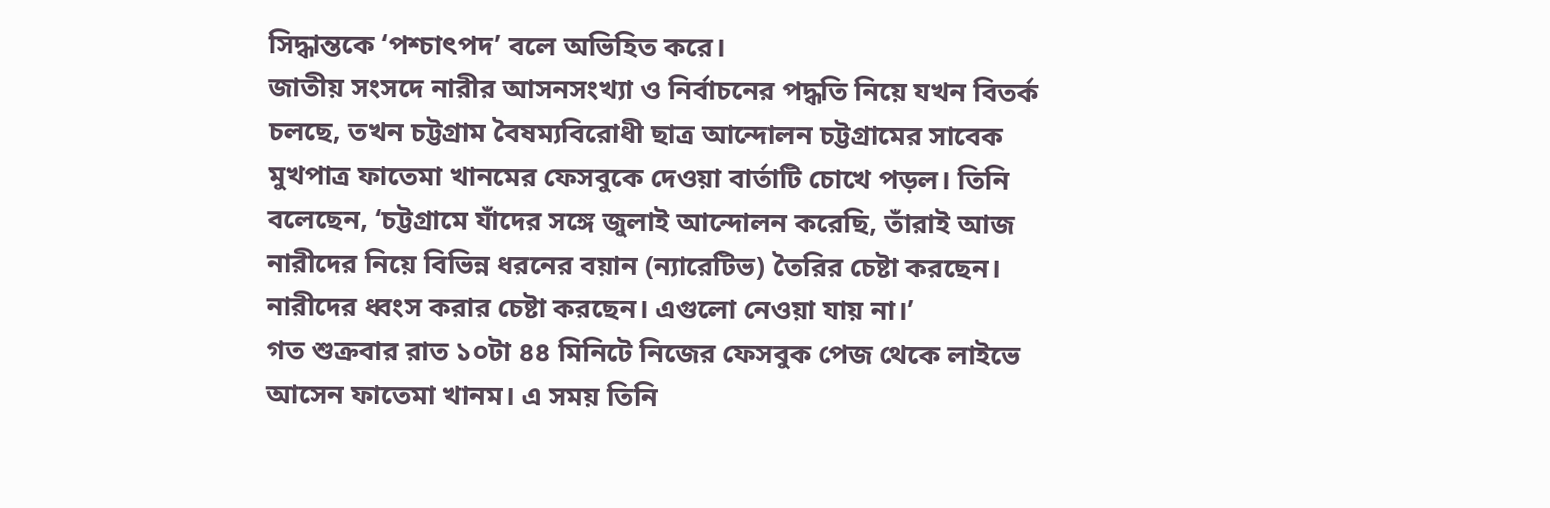সিদ্ধান্তকে ‘পশ্চাৎপদ’ বলে অভিহিত করে।
জাতীয় সংসদে নারীর আসনসংখ্যা ও নির্বাচনের পদ্ধতি নিয়ে যখন বিতর্ক চলছে, তখন চট্টগ্রাম বৈষম্যবিরোধী ছাত্র আন্দোলন চট্টগ্রামের সাবেক মুখপাত্র ফাতেমা খানমের ফেসবুকে দেওয়া বার্তাটি চোখে পড়ল। তিনি বলেছেন, ‘চট্টগ্রামে যাঁদের সঙ্গে জুলাই আন্দোলন করেছি, তাঁরাই আজ নারীদের নিয়ে বিভিন্ন ধরনের বয়ান (ন্যারেটিভ) তৈরির চেষ্টা করছেন। নারীদের ধ্বংস করার চেষ্টা করছেন। এগুলো নেওয়া যায় না।’
গত শুক্রবার রাত ১০টা ৪৪ মিনিটে নিজের ফেসবুক পেজ থেকে লাইভে আসেন ফাতেমা খানম। এ সময় তিনি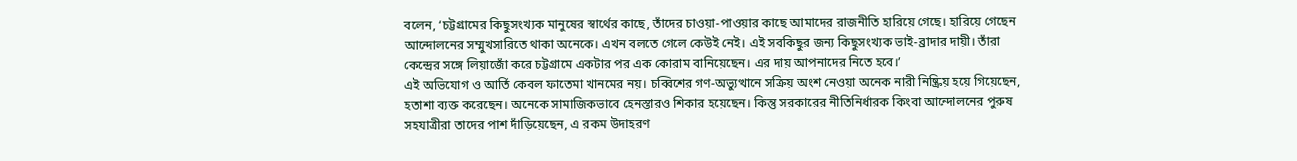বলেন, ‘চট্টগ্রামের কিছুসংখ্যক মানুষের স্বার্থের কাছে, তাঁদের চাওয়া-পাওয়ার কাছে আমাদের রাজনীতি হারিয়ে গেছে। হারিয়ে গেছেন আন্দোলনের সম্মুখসারিতে থাকা অনেকে। এখন বলতে গেলে কেউই নেই। এই সবকিছুর জন্য কিছুসংখ্যক ভাই-ব্রাদার দায়ী। তাঁরা কেন্দ্রের সঙ্গে লিয়াজোঁ করে চট্টগ্রামে একটার পর এক কোরাম বানিয়েছেন। এর দায় আপনাদের নিতে হবে।’
এই অভিযোগ ও আর্তি কেবল ফাতেমা খানমের নয়। চব্বিশের গণ-অভ্যুত্থানে সক্রিয় অংশ নেওয়া অনেক নারী নিষ্ক্রিয় হয়ে গিয়েছেন, হতাশা ব্যক্ত করেছেন। অনেকে সামাজিকভাবে হেনস্তারও শিকার হয়েছেন। কিন্তু সরকারের নীতিনির্ধারক কিংবা আন্দোলনের পুরুষ সহযাত্রীরা তাদের পাশ দাঁড়িয়েছেন, এ রকম উদাহরণ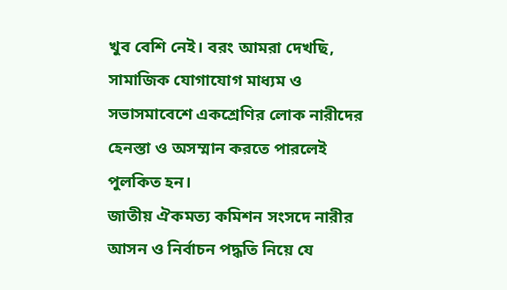খুব বেশি নেই। বরং আমরা দেখছি, সামাজিক যোগাযোগ মাধ্যম ও সভাসমাবেশে একশ্রেণির লোক নারীদের হেনস্তা ও অসম্মান করতে পারলেই পুলকিত হন।
জাতীয় ঐকমত্য কমিশন সংসদে নারীর আসন ও নির্বাচন পদ্ধতি নিয়ে যে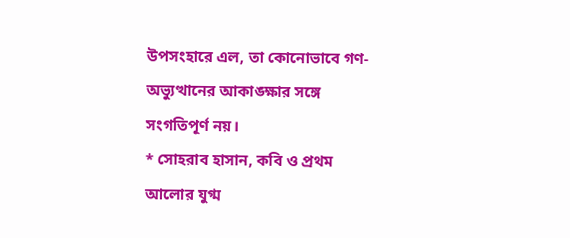উপসংহারে এল, তা কোনোভাবে গণ-অভ্যুত্থানের আকাঙ্ক্ষার সঙ্গে সংগতিপূর্ণ নয়।
* সোহরাব হাসান, কবি ও প্রথম আলোর যুগ্ম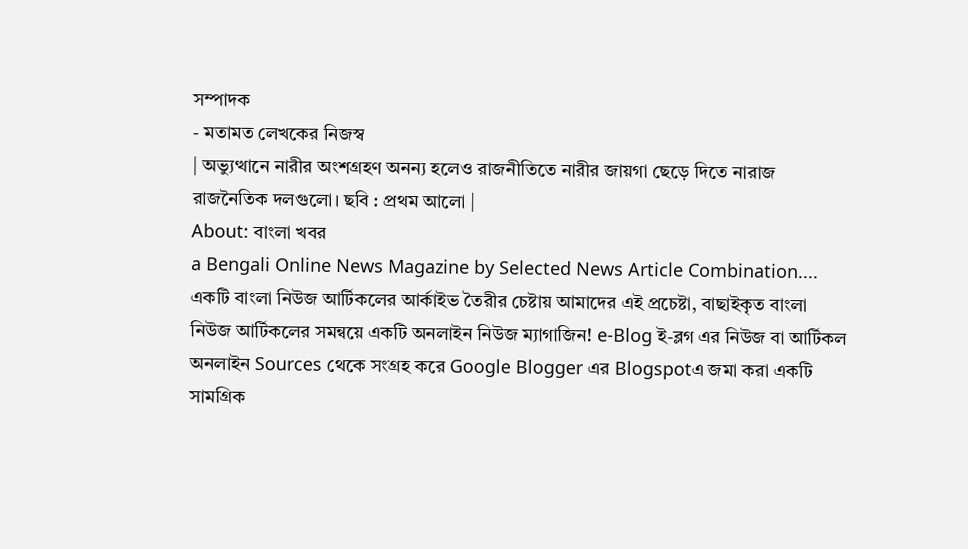সম্পাদক
- মতামত লেখকের নিজস্ব
| অভ্যুত্থানে নারীর অংশগ্রহণ অনন্য হলেও রাজনীতিতে নারীর জায়গা ছেড়ে দিতে নারাজ রাজনৈতিক দলগুলো। ছবি : প্রথম আলো |
About: বাংলা খবর
a Bengali Online News Magazine by Selected News Article Combination.... একটি বাংলা নিউজ আর্টিকলের আর্কাইভ তৈরীর চেষ্টায় আমাদের এই প্রচেষ্টা, বাছাইকৃত বাংলা নিউজ আর্টিকলের সমন্বয়ে একটি অনলাইন নিউজ ম্যাগাজিন! e-Blog ই-ব্লগ এর নিউজ বা আর্টিকল অনলাইন Sources থেকে সংগ্রহ করে Google Blogger এর Blogspotএ জমা করা একটি সামগ্রিক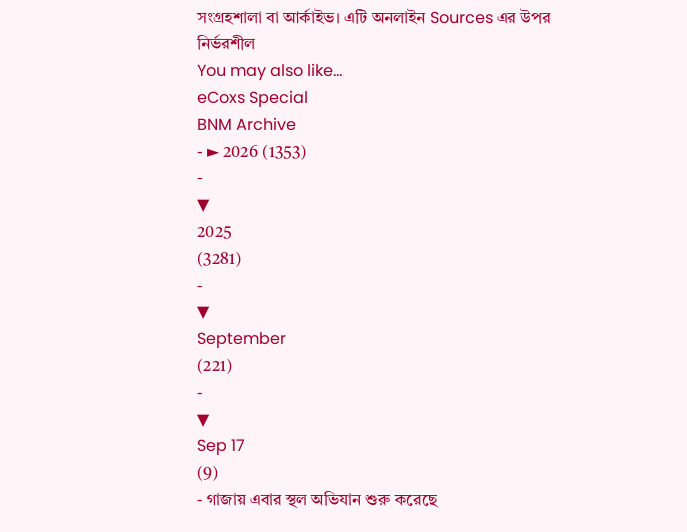সংগ্রহশালা বা আর্কাইভ। এটি অনলাইন Sources এর উপর নির্ভরশীল
You may also like...
eCoxs Special
BNM Archive
- ► 2026 (1353)
-
▼
2025
(3281)
-
▼
September
(221)
-
▼
Sep 17
(9)
- গাজায় এবার স্থল অভিযান শুরু করেছে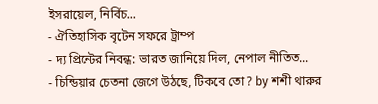ইসরায়েল, নির্বিচ...
- ঐতিহাসিক বৃটেন সফরে ট্রাম্প
- দ্য প্রিন্টের নিবন্ধ: ভারত জানিয়ে দিল, নেপাল নীতিত...
- চিন্ডিয়ার চেতনা জেগে উঠছে, টিকবে তো? by শশী থারুর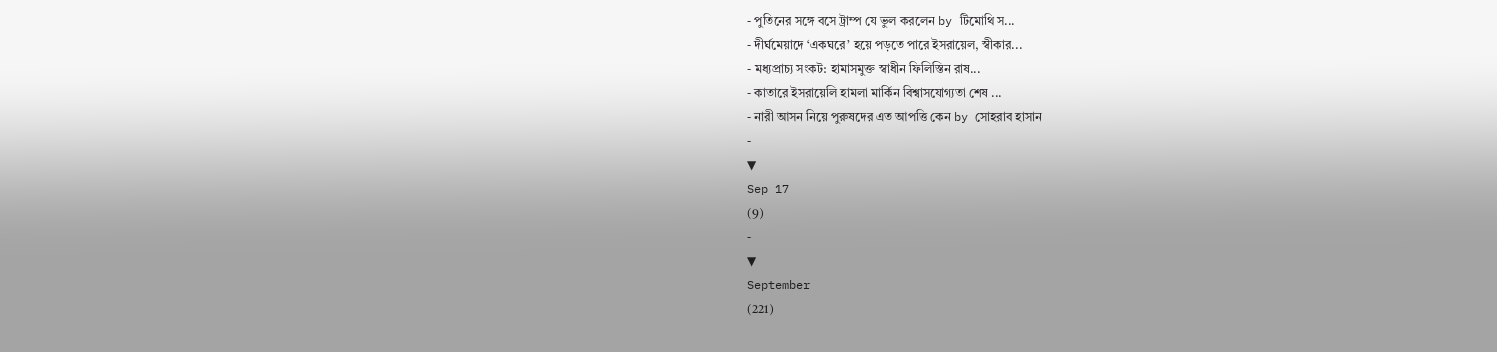- পুতিনের সঙ্গে বসে ট্রাম্প যে ভুল করলেন by টিমোথি স...
- দীর্ঘমেয়াদে ‘একঘরে’ হয়ে পড়তে পারে ইসরায়েল, স্বীকার...
- মধ্যপ্রাচ্য সংকট: হামাসমুক্ত স্বাধীন ফিলিস্তিন রাষ...
- কাতারে ইসরায়েলি হামলা মার্কিন বিশ্বাসযোগ্যতা শেষ ...
- নারী আসন নিয়ে পুরুষদের এত আপত্তি কেন by সোহরাব হাসান
-
▼
Sep 17
(9)
-
▼
September
(221)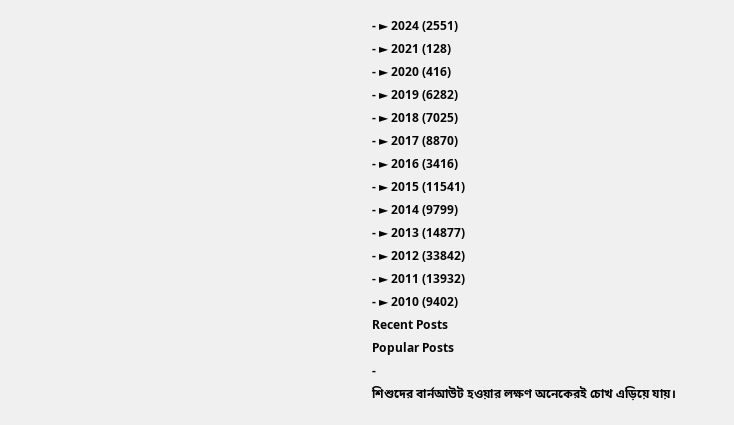- ► 2024 (2551)
- ► 2021 (128)
- ► 2020 (416)
- ► 2019 (6282)
- ► 2018 (7025)
- ► 2017 (8870)
- ► 2016 (3416)
- ► 2015 (11541)
- ► 2014 (9799)
- ► 2013 (14877)
- ► 2012 (33842)
- ► 2011 (13932)
- ► 2010 (9402)
Recent Posts
Popular Posts
-
শিশুদের বার্নআউট হওয়ার লক্ষণ অনেকেরই চোখ এড়িয়ে যায়।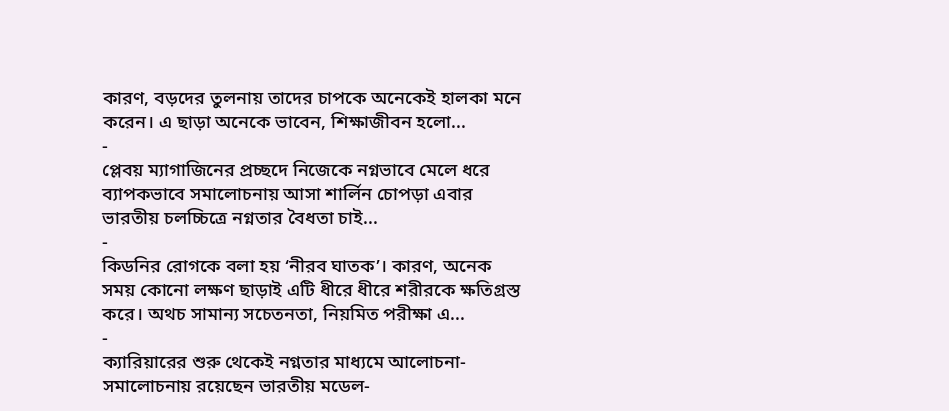কারণ, বড়দের তুলনায় তাদের চাপকে অনেকেই হালকা মনে করেন। এ ছাড়া অনেকে ভাবেন, শিক্ষাজীবন হলো...
-
প্লেবয় ম্যাগাজিনের প্রচ্ছদে নিজেকে নগ্নভাবে মেলে ধরে ব্যাপকভাবে সমালোচনায় আসা শার্লিন চোপড়া এবার ভারতীয় চলচ্চিত্রে নগ্নতার বৈধতা চাই...
-
কিডনির রোগকে বলা হয় ‘নীরব ঘাতক’। কারণ, অনেক সময় কোনো লক্ষণ ছাড়াই এটি ধীরে ধীরে শরীরকে ক্ষতিগ্রস্ত করে। অথচ সামান্য সচেতনতা, নিয়মিত পরীক্ষা এ...
-
ক্যারিয়ারের শুরু থেকেই নগ্নতার মাধ্যমে আলোচনা-সমালোচনায় রয়েছেন ভারতীয় মডেল-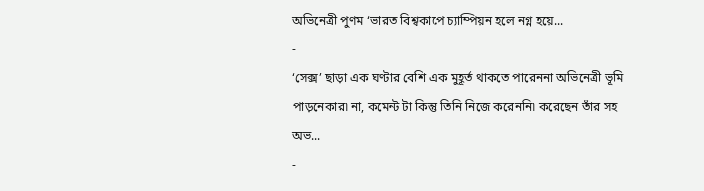অভিনেত্রী পুণম ‘ভারত বিশ্বকাপে চ্যাম্পিয়ন হলে নগ্ন হয়ে...
-
‘সেক্স’ ছাড়া এক ঘণ্টার বেশি এক মুহূর্ত থাকতে পারেননা অভিনেত্রী ভূমি পাড়নেকার৷ না, কমেন্ট টা কিন্তু তিনি নিজে করেননি৷ করেছেন তাঁর সহ অভ...
-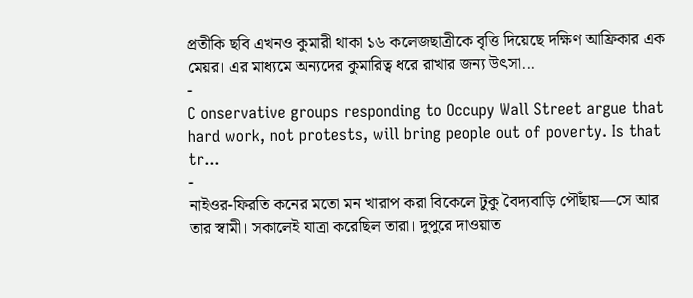প্রতীকি ছবি এখনও কুমারী থাকা ১৬ কলেজছাত্রীকে বৃত্তি দিয়েছে দক্ষিণ আফ্রিকার এক মেয়র। এর মাধ্যমে অন্যদের কুমারিত্ব ধরে রাখার জন্য উৎসা...
-
C onservative groups responding to Occupy Wall Street argue that hard work, not protests, will bring people out of poverty. Is that tr...
-
নাইওর-ফিরতি কনের মতো মন খারাপ করা বিকেলে টুকু বৈদ্যবাড়ি পৌঁছায়—সে আর তার স্বামী। সকালেই যাত্রা করেছিল তারা। দুপুরে দাওয়াত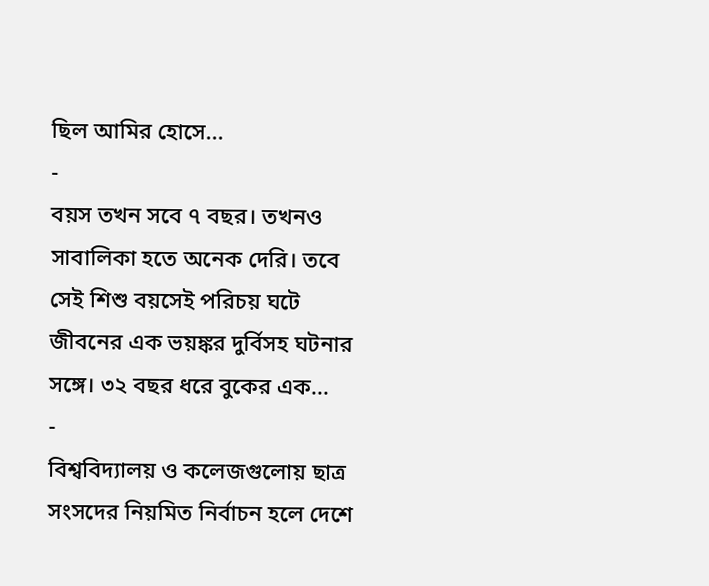ছিল আমির হোসে...
-
বয়স তখন সবে ৭ বছর। তখনও সাবালিকা হতে অনেক দেরি। তবে সেই শিশু বয়সেই পরিচয় ঘটে জীবনের এক ভয়ঙ্কর দুর্বিসহ ঘটনার সঙ্গে। ৩২ বছর ধরে বুকের এক...
-
বিশ্ববিদ্যালয় ও কলেজগুলোয় ছাত্র সংসদের নিয়মিত নির্বাচন হলে দেশে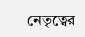নেতৃত্বের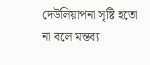দেউলিয়াপনা সৃষ্টি হতো না বলে মন্তব্য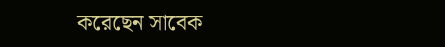করেছেন সাবেক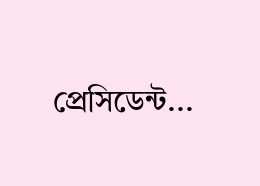প্রেসিডেন্ট...